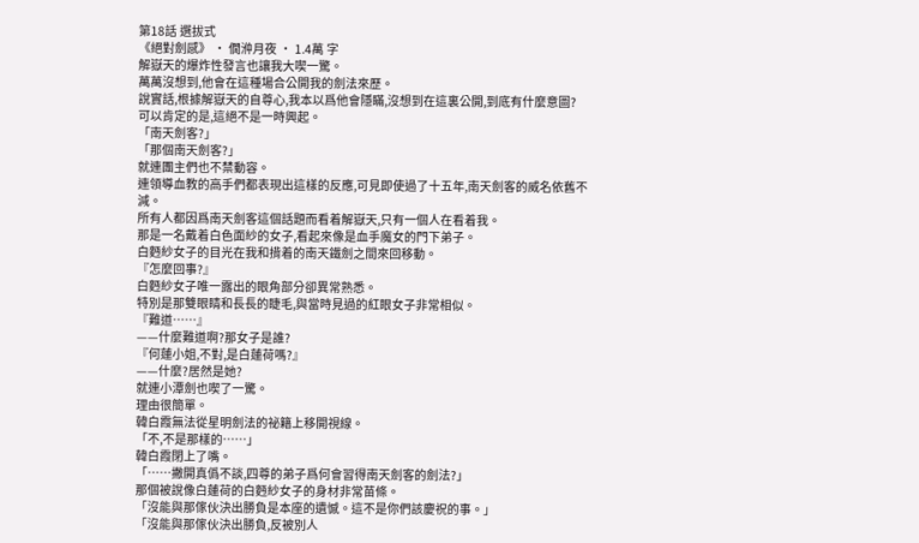第18話 選拔式
《絕對劍感》 · 僩㳞月夜 · 1.4萬 字
解嶽天的爆炸性發言也讓我大喫一驚。
萬萬沒想到,他會在這種場合公開我的劍法來歷。
說實話,根據解嶽天的自尊心,我本以爲他會隱瞞,沒想到在這裏公開,到底有什麼意圖?
可以肯定的是,這絕不是一時興起。
「南天劍客?」
「那個南天劍客?」
就連團主們也不禁動容。
連領導血教的高手們都表現出這樣的反應,可見即使過了十五年,南天劍客的威名依舊不減。
所有人都因爲南天劍客這個話題而看着解嶽天,只有一個人在看着我。
那是一名戴着白色面紗的女子,看起來像是血手魔女的門下弟子。
白麪紗女子的目光在我和揹着的南天鐵劍之間來回移動。
『怎麼回事?』
白麪紗女子唯一露出的眼角部分卻異常熟悉。
特別是那雙眼睛和長長的睫毛,與當時見過的紅眼女子非常相似。
『難道……』
——什麼難道啊?那女子是誰?
『何蓮小姐,不對,是白蓮荷嗎?』
——什麼?居然是她?
就連小潭劍也喫了一驚。
理由很簡單。
韓白霞無法從星明劍法的祕籍上移開視線。
「不,不是那樣的……」
韓白霞閉上了嘴。
「……撇開真僞不談,四尊的弟子爲何會習得南天劍客的劍法?」
那個被說像白蓮荷的白麪紗女子的身材非常苗條。
「沒能與那傢伙決出勝負是本座的遺憾。這不是你們該慶祝的事。」
「沒能與那傢伙決出勝負,反被別人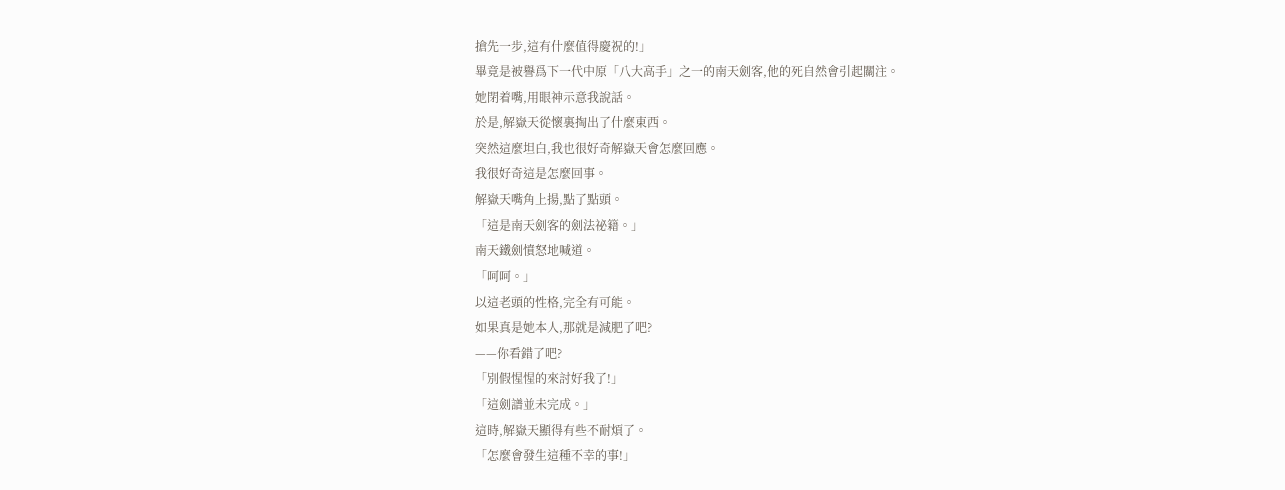搶先一步,這有什麼值得慶祝的!」
畢竟是被譽爲下一代中原「八大高手」之一的南天劍客,他的死自然會引起關注。
她閉着嘴,用眼神示意我說話。
於是,解嶽天從懷裏掏出了什麼東西。
突然這麼坦白,我也很好奇解嶽天會怎麼回應。
我很好奇這是怎麼回事。
解嶽天嘴角上揚,點了點頭。
「這是南天劍客的劍法祕籍。」
南天鐵劍憤怒地喊道。
「呵呵。」
以這老頭的性格,完全有可能。
如果真是她本人,那就是減肥了吧?
——你看錯了吧?
「別假惺惺的來討好我了!」
「這劍譜並未完成。」
這時,解嶽天顯得有些不耐煩了。
「怎麼會發生這種不幸的事!」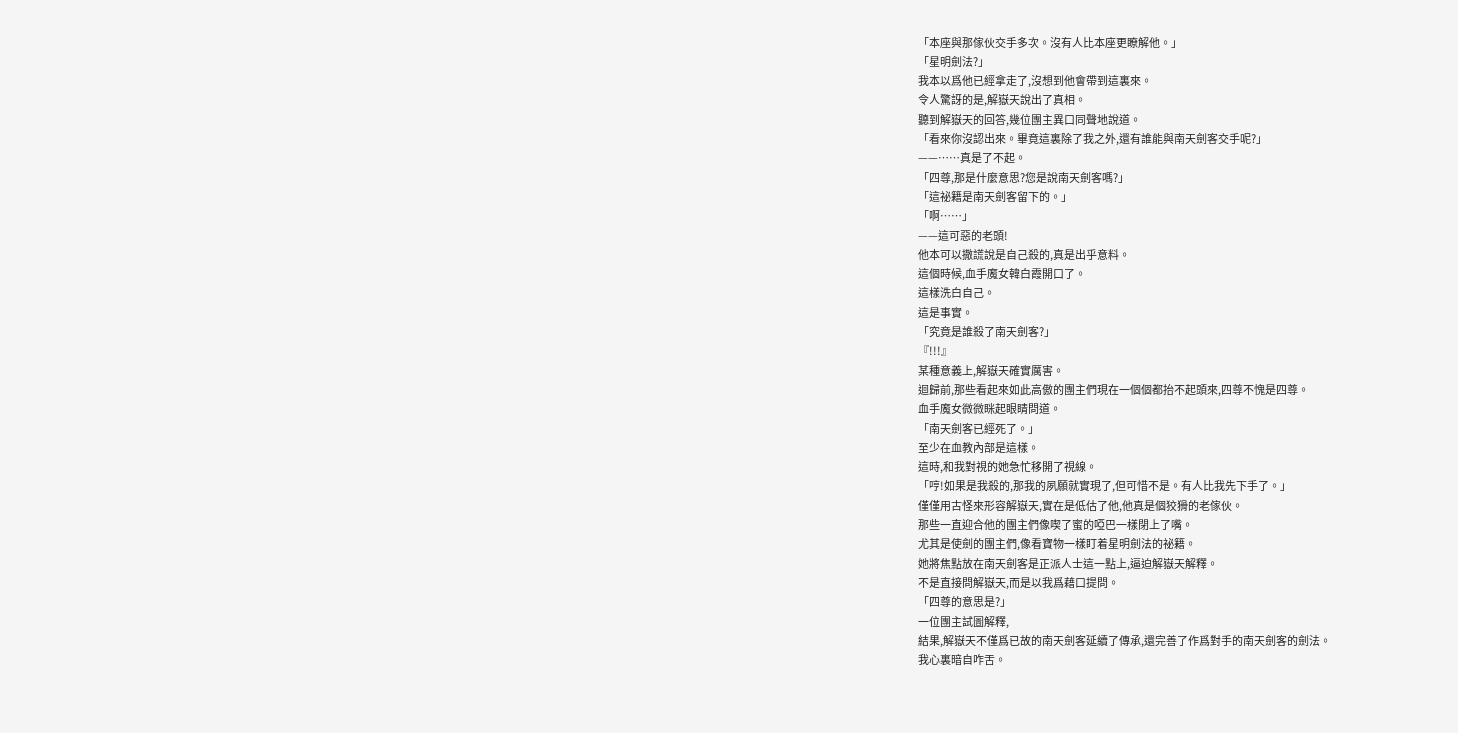「本座與那傢伙交手多次。沒有人比本座更瞭解他。」
「星明劍法?」
我本以爲他已經拿走了,沒想到他會帶到這裏來。
令人驚訝的是,解嶽天說出了真相。
聽到解嶽天的回答,幾位團主異口同聲地說道。
「看來你沒認出來。畢竟這裏除了我之外,還有誰能與南天劍客交手呢?」
——……真是了不起。
「四尊,那是什麼意思?您是說南天劍客嗎?」
「這祕籍是南天劍客留下的。」
「啊……」
——這可惡的老頭!
他本可以撒謊說是自己殺的,真是出乎意料。
這個時候,血手魔女韓白霞開口了。
這樣洗白自己。
這是事實。
「究竟是誰殺了南天劍客?」
『!!!』
某種意義上,解嶽天確實厲害。
迴歸前,那些看起來如此高傲的團主們現在一個個都抬不起頭來,四尊不愧是四尊。
血手魔女微微眯起眼睛問道。
「南天劍客已經死了。」
至少在血教內部是這樣。
這時,和我對視的她急忙移開了視線。
「哼!如果是我殺的,那我的夙願就實現了,但可惜不是。有人比我先下手了。」
僅僅用古怪來形容解嶽天,實在是低估了他,他真是個狡猾的老傢伙。
那些一直迎合他的團主們像喫了蜜的啞巴一樣閉上了嘴。
尤其是使劍的團主們,像看寶物一樣盯着星明劍法的祕籍。
她將焦點放在南天劍客是正派人士這一點上,逼迫解嶽天解釋。
不是直接問解嶽天,而是以我爲藉口提問。
「四尊的意思是?」
一位團主試圖解釋,
結果,解嶽天不僅爲已故的南天劍客延續了傳承,還完善了作爲對手的南天劍客的劍法。
我心裏暗自咋舌。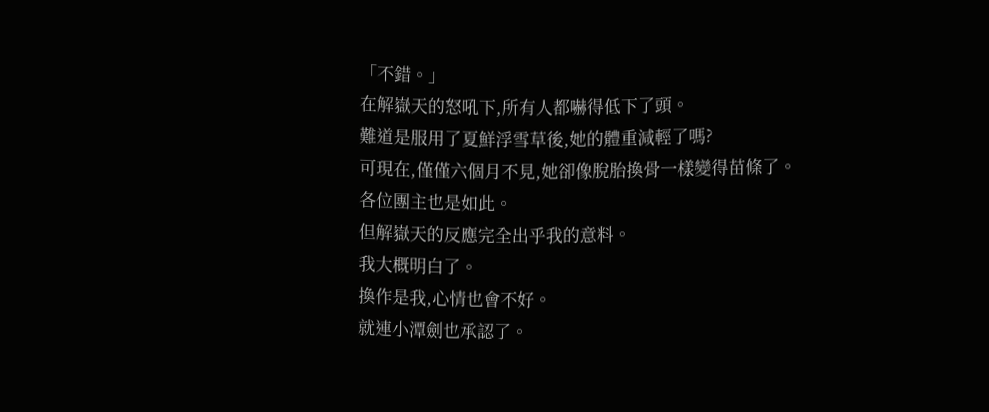「不錯。」
在解嶽天的怒吼下,所有人都嚇得低下了頭。
難道是服用了夏鮮浮雪草後,她的體重減輕了嗎?
可現在,僅僅六個月不見,她卻像脫胎換骨一樣變得苗條了。
各位團主也是如此。
但解嶽天的反應完全出乎我的意料。
我大概明白了。
換作是我,心情也會不好。
就連小潭劍也承認了。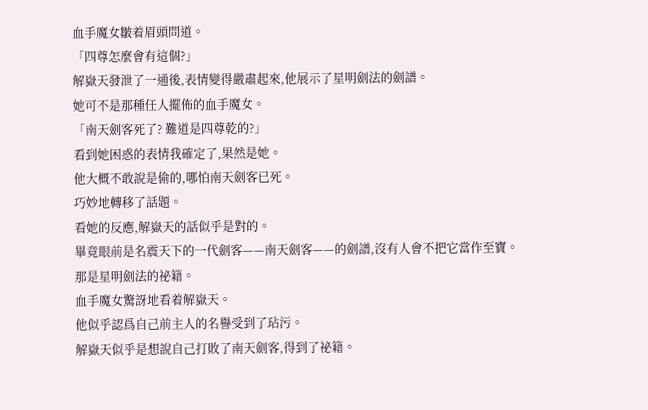血手魔女皺着眉頭問道。
「四尊怎麼會有這個?」
解嶽天發泄了一通後,表情變得嚴肅起來,他展示了星明劍法的劍譜。
她可不是那種任人擺佈的血手魔女。
「南天劍客死了? 難道是四尊乾的?」
看到她困惑的表情我確定了,果然是她。
他大概不敢說是偷的,哪怕南天劍客已死。
巧妙地轉移了話題。
看她的反應,解嶽天的話似乎是對的。
畢竟眼前是名震天下的一代劍客——南天劍客——的劍譜,沒有人會不把它當作至寶。
那是星明劍法的祕籍。
血手魔女驚訝地看着解嶽天。
他似乎認爲自己前主人的名譽受到了玷污。
解嶽天似乎是想說自己打敗了南天劍客,得到了祕籍。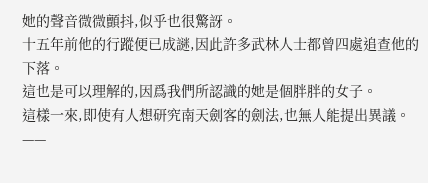她的聲音微微顫抖,似乎也很驚訝。
十五年前他的行蹤便已成謎,因此許多武林人士都曾四處追查他的下落。
這也是可以理解的,因爲我們所認識的她是個胖胖的女子。
這樣一來,即使有人想研究南天劍客的劍法,也無人能提出異議。
——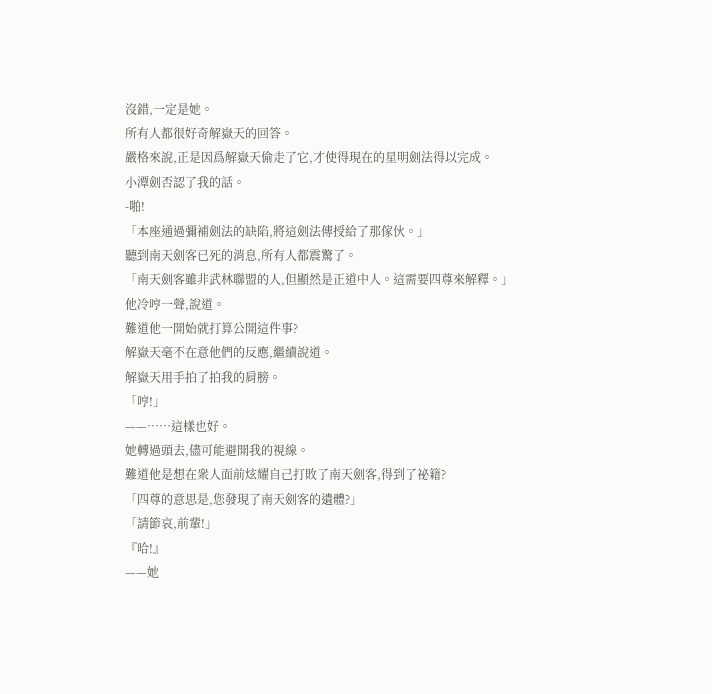沒錯,一定是她。
所有人都很好奇解嶽天的回答。
嚴格來說,正是因爲解嶽天偷走了它,才使得現在的星明劍法得以完成。
小潭劍否認了我的話。
-啪!
「本座通過彌補劍法的缺陷,將這劍法傳授給了那傢伙。」
聽到南天劍客已死的消息,所有人都震驚了。
「南天劍客雖非武林聯盟的人,但顯然是正道中人。這需要四尊來解釋。」
他冷哼一聲,說道。
難道他一開始就打算公開這件事?
解嶽天毫不在意他們的反應,繼續說道。
解嶽天用手拍了拍我的肩膀。
「哼!」
——……這樣也好。
她轉過頭去,儘可能避開我的視線。
難道他是想在衆人面前炫耀自己打敗了南天劍客,得到了祕籍?
「四尊的意思是,您發現了南天劍客的遺體?」
「請節哀,前輩!」
『哈!』
——她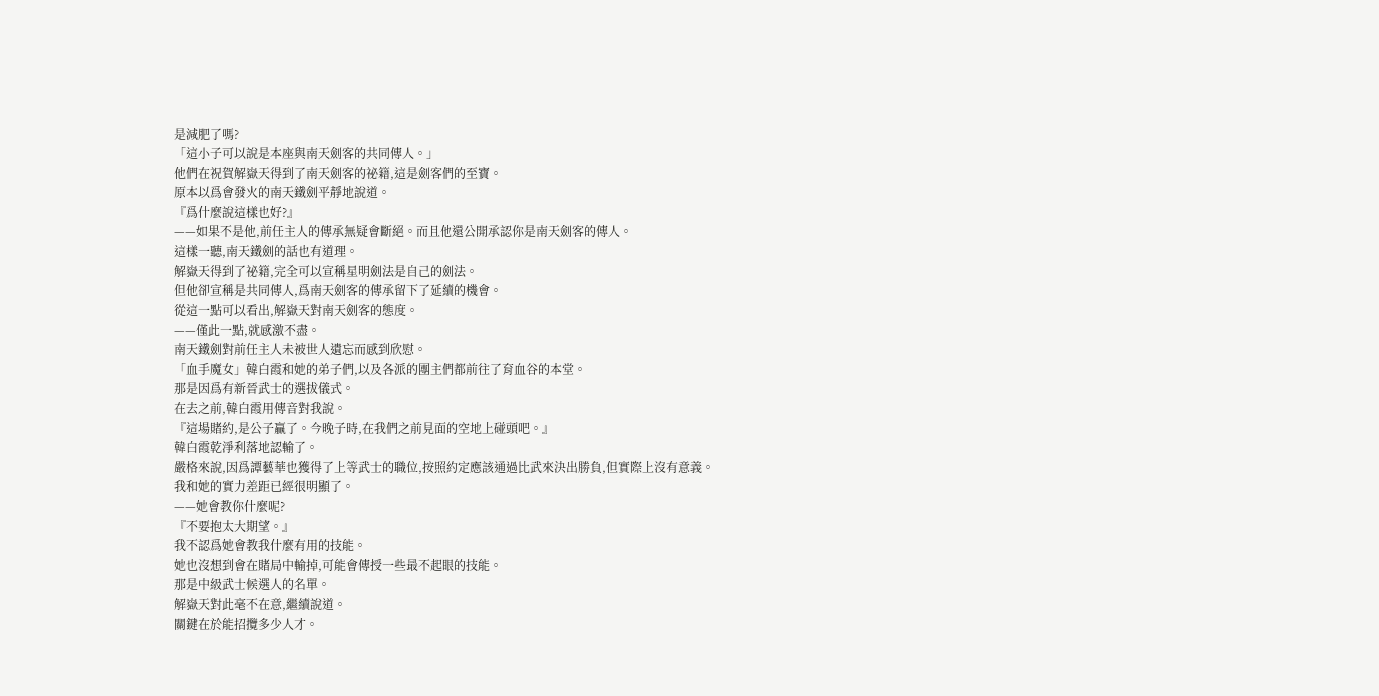是減肥了嗎?
「這小子可以說是本座與南天劍客的共同傳人。」
他們在祝賀解嶽天得到了南天劍客的祕籍,這是劍客們的至寶。
原本以爲會發火的南天鐵劍平靜地說道。
『爲什麼說這樣也好?』
——如果不是他,前任主人的傳承無疑會斷絕。而且他還公開承認你是南天劍客的傳人。
這樣一聽,南天鐵劍的話也有道理。
解嶽天得到了祕籍,完全可以宣稱星明劍法是自己的劍法。
但他卻宣稱是共同傳人,爲南天劍客的傳承留下了延續的機會。
從這一點可以看出,解嶽天對南天劍客的態度。
——僅此一點,就感激不盡。
南天鐵劍對前任主人未被世人遺忘而感到欣慰。
「血手魔女」韓白霞和她的弟子們,以及各派的團主們都前往了育血谷的本堂。
那是因爲有新晉武士的選拔儀式。
在去之前,韓白霞用傳音對我說。
『這場賭約,是公子贏了。今晚子時,在我們之前見面的空地上碰頭吧。』
韓白霞乾淨利落地認輸了。
嚴格來說,因爲譚藝華也獲得了上等武士的職位,按照約定應該通過比武來決出勝負,但實際上沒有意義。
我和她的實力差距已經很明顯了。
——她會教你什麼呢?
『不要抱太大期望。』
我不認爲她會教我什麼有用的技能。
她也沒想到會在賭局中輸掉,可能會傳授一些最不起眼的技能。
那是中級武士候選人的名單。
解嶽天對此毫不在意,繼續說道。
關鍵在於能招攬多少人才。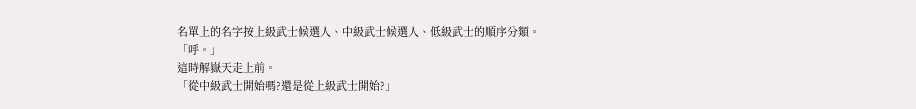名單上的名字按上級武士候選人、中級武士候選人、低級武士的順序分類。
「呼。」
這時解嶽天走上前。
「從中級武士開始嗎?還是從上級武士開始?」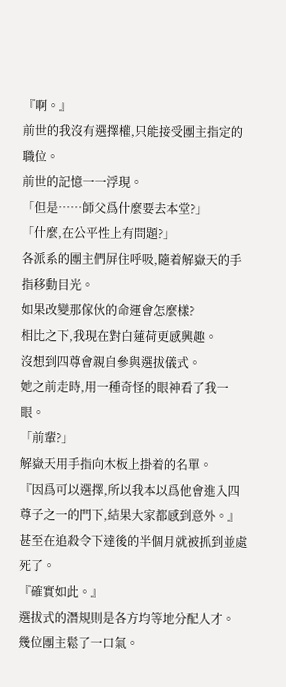『啊。』
前世的我沒有選擇權,只能接受團主指定的職位。
前世的記憶一一浮現。
「但是……師父爲什麼要去本堂?」
「什麼,在公平性上有問題?」
各派系的團主們屏住呼吸,隨着解嶽天的手指移動目光。
如果改變那傢伙的命運會怎麼樣?
相比之下,我現在對白蓮荷更感興趣。
沒想到四尊會親自參與選拔儀式。
她之前走時,用一種奇怪的眼神看了我一眼。
「前輩?」
解嶽天用手指向木板上掛着的名單。
『因爲可以選擇,所以我本以爲他會進入四尊子之一的門下,結果大家都感到意外。』
甚至在追殺令下達後的半個月就被抓到並處死了。
『確實如此。』
選拔式的潛規則是各方均等地分配人才。
幾位團主鬆了一口氣。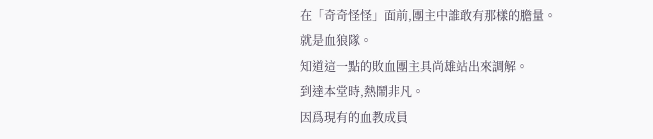在「奇奇怪怪」面前,團主中誰敢有那樣的膽量。
就是血狼隊。
知道這一點的敗血團主具尚雄站出來調解。
到達本堂時,熱鬧非凡。
因爲現有的血教成員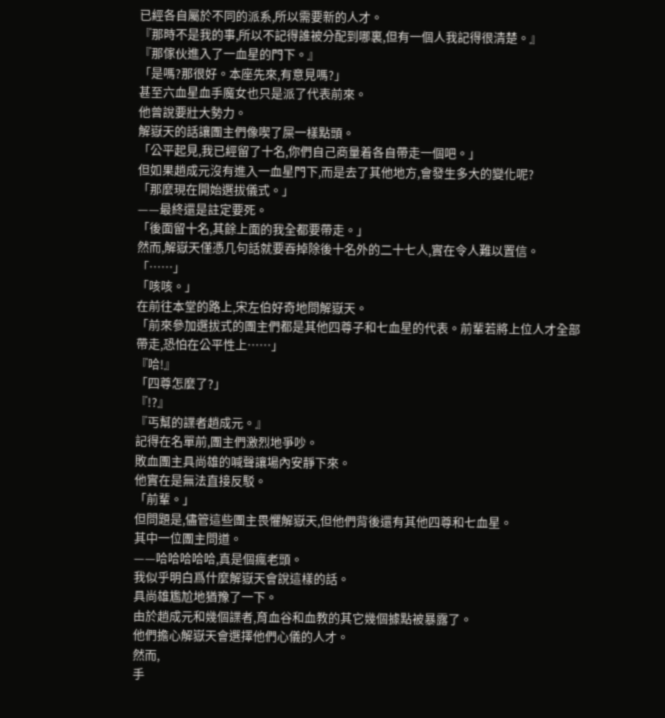已經各自屬於不同的派系,所以需要新的人才。
『那時不是我的事,所以不記得誰被分配到哪裏,但有一個人我記得很清楚。』
『那傢伙進入了一血星的門下。』
「是嗎?那很好。本座先來,有意見嗎?」
甚至六血星血手魔女也只是派了代表前來。
他曾說要壯大勢力。
解嶽天的話讓團主們像喫了屎一樣點頭。
「公平起見,我已經留了十名,你們自己商量着各自帶走一個吧。」
但如果趙成元沒有進入一血星門下,而是去了其他地方,會發生多大的變化呢?
「那麼現在開始選拔儀式。」
——最終還是註定要死。
「後面留十名,其餘上面的我全都要帶走。」
然而,解嶽天僅憑几句話就要吞掉除後十名外的二十七人,實在令人難以置信。
「……」
「咳咳。」
在前往本堂的路上,宋左伯好奇地問解嶽天。
「前來參加選拔式的團主們都是其他四尊子和七血星的代表。前輩若將上位人才全部帶走,恐怕在公平性上……」
『哈!』
「四尊怎麼了?」
『!?』
『丐幫的諜者趙成元。』
記得在名單前,團主們激烈地爭吵。
敗血團主具尚雄的喊聲讓場內安靜下來。
他實在是無法直接反駁。
「前輩。」
但問題是,儘管這些團主畏懼解嶽天,但他們背後還有其他四尊和七血星。
其中一位團主問道。
——哈哈哈哈哈,真是個瘋老頭。
我似乎明白爲什麼解嶽天會說這樣的話。
具尚雄尷尬地猶豫了一下。
由於趙成元和幾個諜者,育血谷和血教的其它幾個據點被暴露了。
他們擔心解嶽天會選擇他們心儀的人才。
然而,
手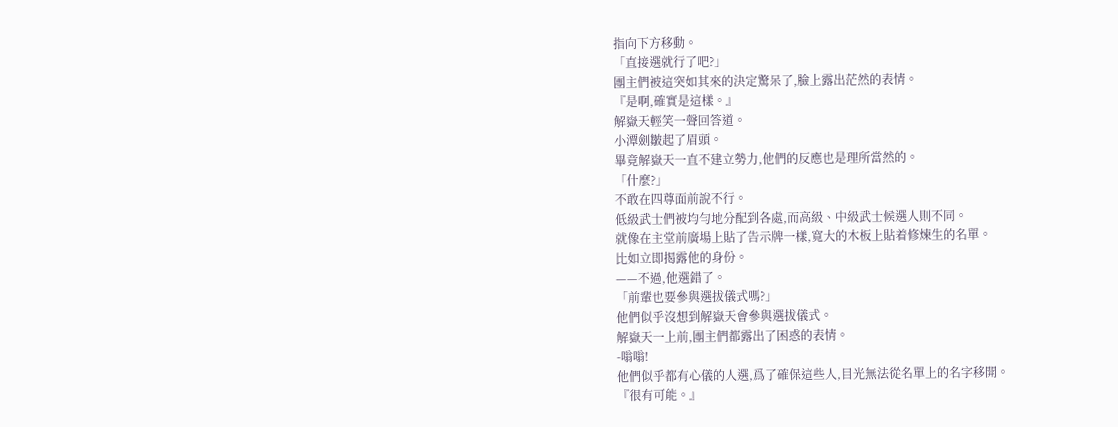指向下方移動。
「直接選就行了吧?」
團主們被這突如其來的決定驚呆了,臉上露出茫然的表情。
『是啊,確實是這樣。』
解嶽天輕笑一聲回答道。
小潭劍皺起了眉頭。
畢竟解嶽天一直不建立勢力,他們的反應也是理所當然的。
「什麼?」
不敢在四尊面前說不行。
低級武士們被均勻地分配到各處,而高級、中級武士候選人則不同。
就像在主堂前廣場上貼了告示牌一樣,寬大的木板上貼着修煉生的名單。
比如立即揭露他的身份。
——不過,他選錯了。
「前輩也要參與選拔儀式嗎?」
他們似乎沒想到解嶽天會參與選拔儀式。
解嶽天一上前,團主們都露出了困惑的表情。
-嗡嗡!
他們似乎都有心儀的人選,爲了確保這些人,目光無法從名單上的名字移開。
『很有可能。』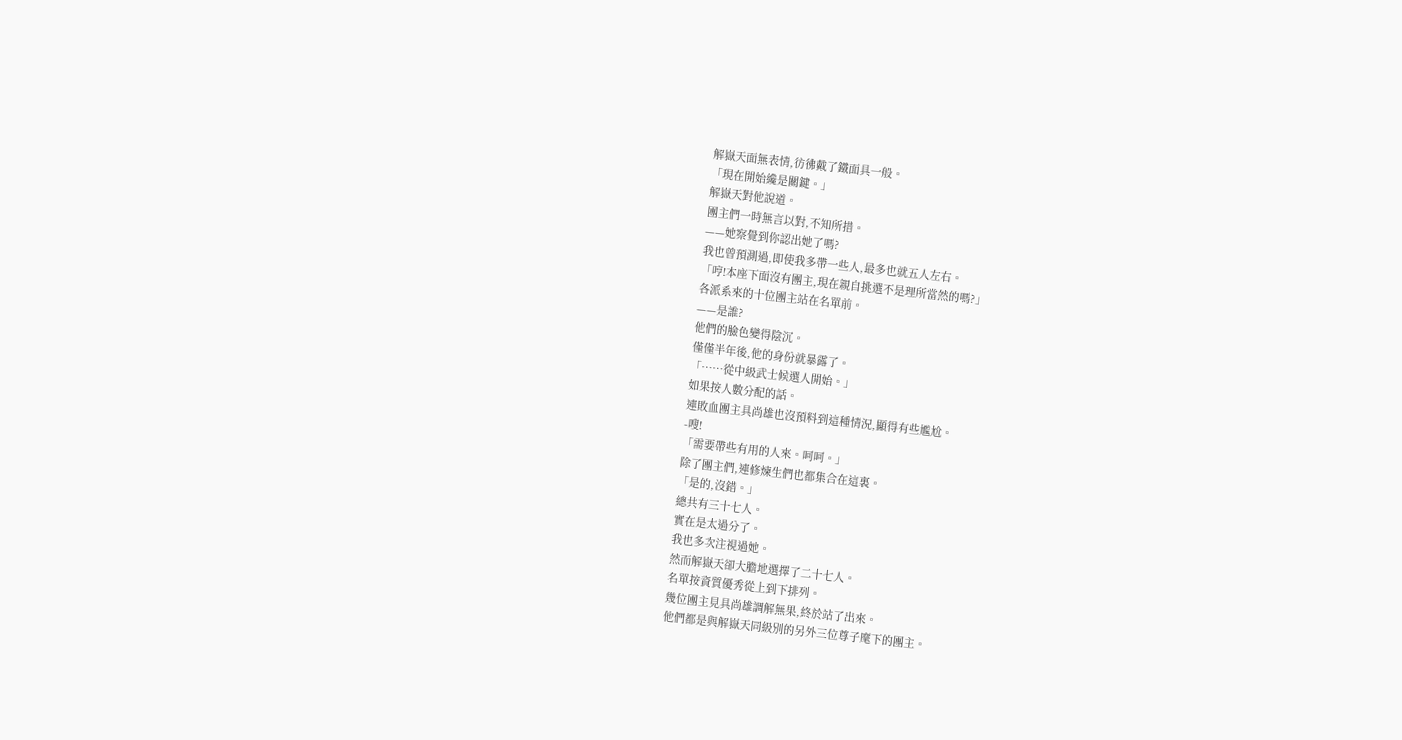解嶽天面無表情,彷彿戴了鐵面具一般。
「現在開始纔是關鍵。」
解嶽天對他說道。
團主們一時無言以對,不知所措。
——她察覺到你認出她了嗎?
我也曾預測過,即使我多帶一些人,最多也就五人左右。
「哼!本座下面沒有團主,現在親自挑選不是理所當然的嗎?」
各派系來的十位團主站在名單前。
——是誰?
他們的臉色變得陰沉。
僅僅半年後,他的身份就暴露了。
「……從中級武士候選人開始。」
如果按人數分配的話。
連敗血團主具尚雄也沒預料到這種情況,顯得有些尷尬。
-嗖!
「需要帶些有用的人來。呵呵。」
除了團主們,連修煉生們也都集合在這裏。
「是的,沒錯。」
總共有三十七人。
實在是太過分了。
我也多次注視過她。
然而解嶽天卻大膽地選擇了二十七人。
名單按資質優秀從上到下排列。
幾位團主見具尚雄調解無果,終於站了出來。
他們都是與解嶽天同級別的另外三位尊子麾下的團主。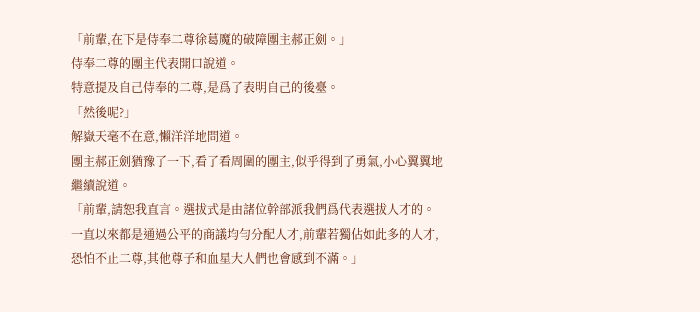「前輩,在下是侍奉二尊徐葛魔的破障團主郝正劍。」
侍奉二尊的團主代表開口說道。
特意提及自己侍奉的二尊,是爲了表明自己的後臺。
「然後呢?」
解嶽天毫不在意,懶洋洋地問道。
團主郝正劍猶豫了一下,看了看周圍的團主,似乎得到了勇氣,小心翼翼地繼續說道。
「前輩,請恕我直言。選拔式是由諸位幹部派我們爲代表選拔人才的。一直以來都是通過公平的商議均勻分配人才,前輩若獨佔如此多的人才,恐怕不止二尊,其他尊子和血星大人們也會感到不滿。」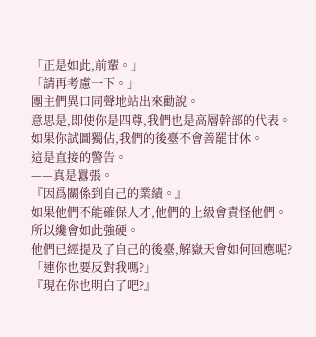「正是如此,前輩。」
「請再考慮一下。」
團主們異口同聲地站出來勸說。
意思是,即使你是四尊,我們也是高層幹部的代表。
如果你試圖獨佔,我們的後臺不會善罷甘休。
這是直接的警告。
——真是囂張。
『因爲關係到自己的業績。』
如果他們不能確保人才,他們的上級會責怪他們。
所以纔會如此強硬。
他們已經提及了自己的後臺,解嶽天會如何回應呢?
「連你也要反對我嗎?」
『現在你也明白了吧?』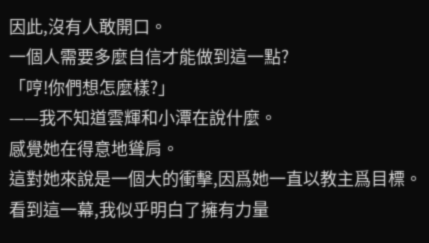因此,沒有人敢開口。
一個人需要多麼自信才能做到這一點?
「哼!你們想怎麼樣?」
——我不知道雲輝和小潭在說什麼。
感覺她在得意地聳肩。
這對她來說是一個大的衝擊,因爲她一直以教主爲目標。
看到這一幕,我似乎明白了擁有力量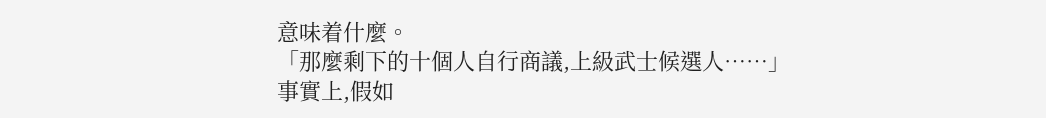意味着什麼。
「那麼剩下的十個人自行商議,上級武士候選人……」
事實上,假如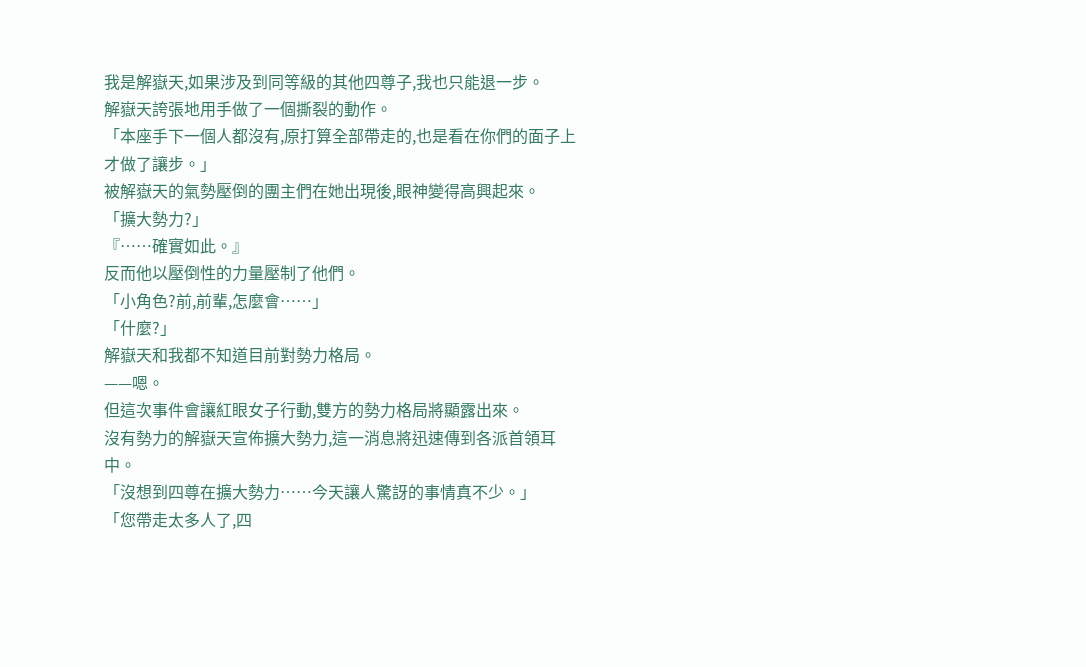我是解嶽天,如果涉及到同等級的其他四尊子,我也只能退一步。
解嶽天誇張地用手做了一個撕裂的動作。
「本座手下一個人都沒有,原打算全部帶走的,也是看在你們的面子上才做了讓步。」
被解嶽天的氣勢壓倒的團主們在她出現後,眼神變得高興起來。
「擴大勢力?」
『……確實如此。』
反而他以壓倒性的力量壓制了他們。
「小角色?前,前輩,怎麼會……」
「什麼?」
解嶽天和我都不知道目前對勢力格局。
——嗯。
但這次事件會讓紅眼女子行動,雙方的勢力格局將顯露出來。
沒有勢力的解嶽天宣佈擴大勢力,這一消息將迅速傳到各派首領耳中。
「沒想到四尊在擴大勢力……今天讓人驚訝的事情真不少。」
「您帶走太多人了,四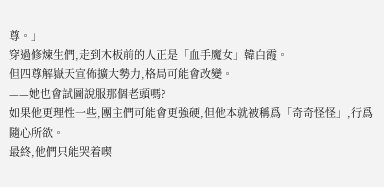尊。」
穿過修煉生們,走到木板前的人正是「血手魔女」韓白霞。
但四尊解嶽天宣佈擴大勢力,格局可能會改變。
——她也會試圖說服那個老頭嗎?
如果他更理性一些,團主們可能會更強硬,但他本就被稱爲「奇奇怪怪」,行爲隨心所欲。
最終,他們只能哭着喫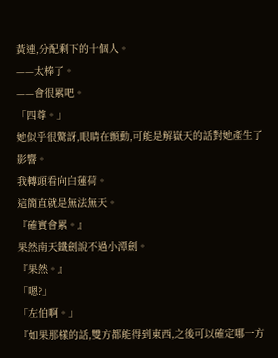黃連,分配剩下的十個人。
——太棒了。
——會很累吧。
「四尊。」
她似乎很驚訝,眼睛在顫動,可能是解嶽天的話對她產生了影響。
我轉頭看向白蓮荷。
這簡直就是無法無天。
『確實會累。』
果然南天鐵劍說不過小潭劍。
『果然。』
「嗯?」
「左伯啊。」
『如果那樣的話,雙方都能得到東西,之後可以確定哪一方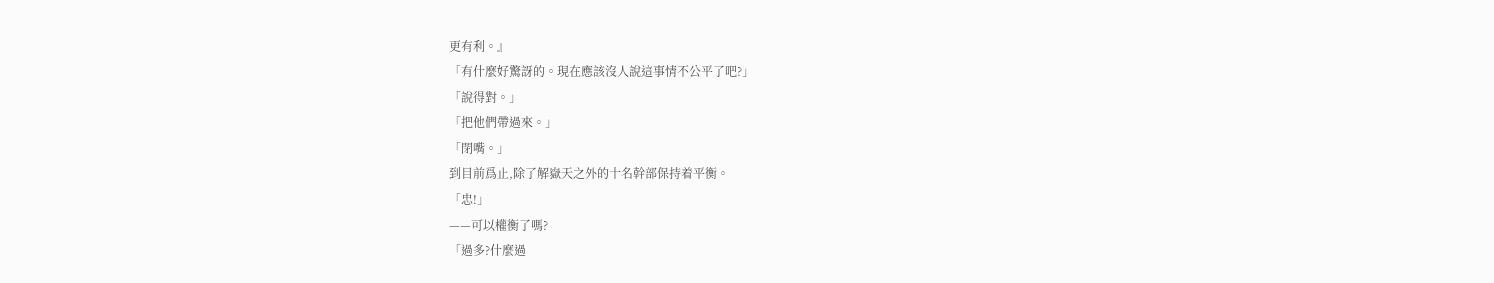更有利。』
「有什麼好驚訝的。現在應該沒人說這事情不公平了吧?」
「說得對。」
「把他們帶過來。」
「閉嘴。」
到目前爲止,除了解嶽天之外的十名幹部保持着平衡。
「忠!」
——可以權衡了嗎?
「過多?什麼過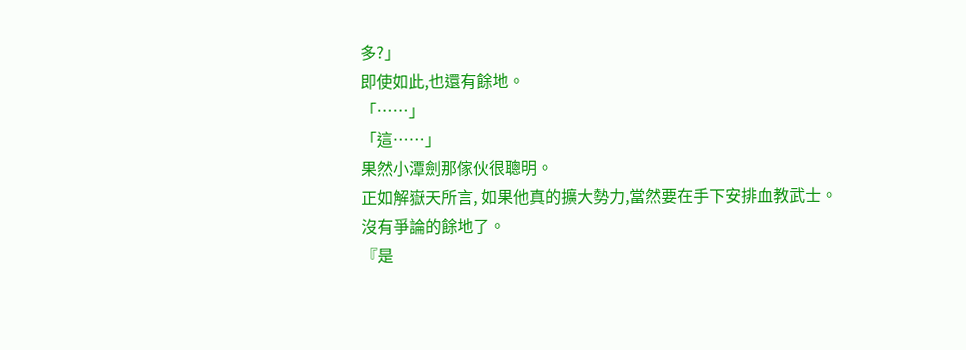多?」
即使如此,也還有餘地。
「……」
「這……」
果然小潭劍那傢伙很聰明。
正如解嶽天所言, 如果他真的擴大勢力,當然要在手下安排血教武士。
沒有爭論的餘地了。
『是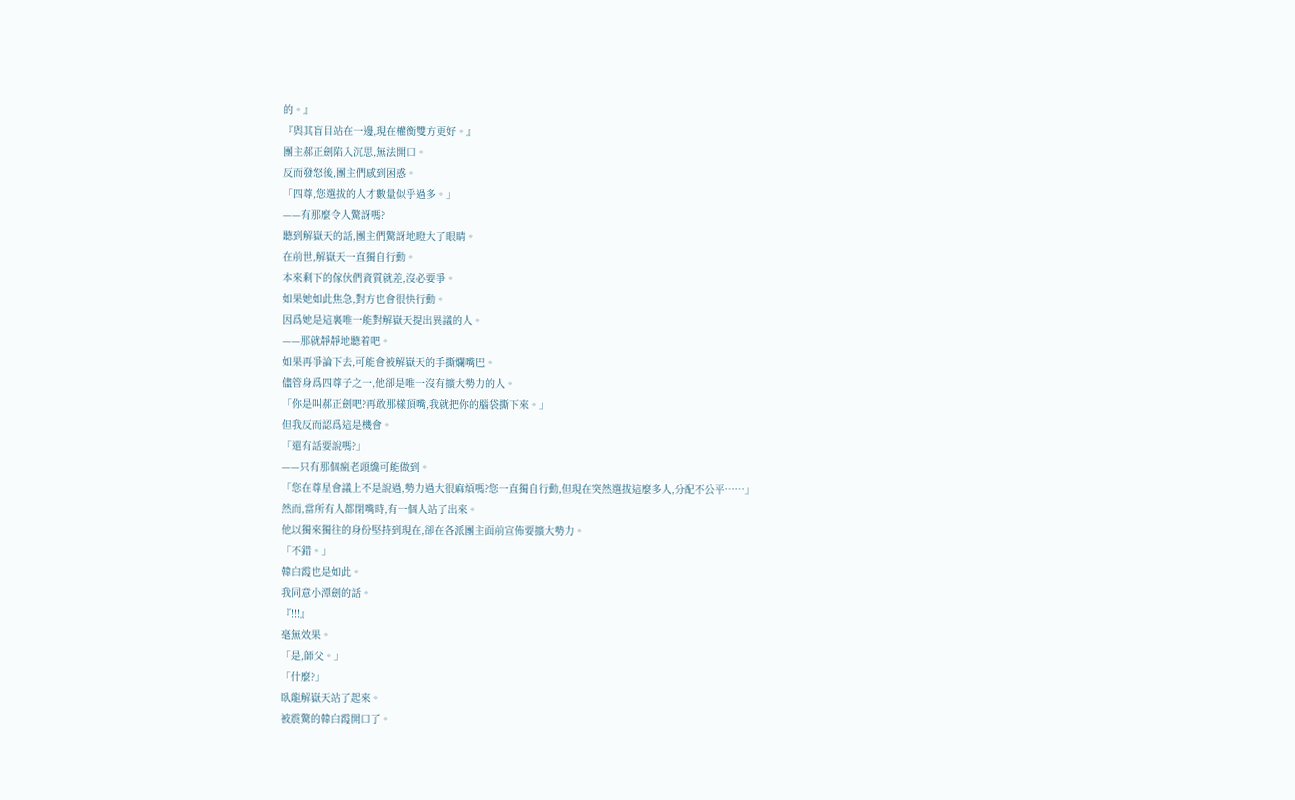的。』
『與其盲目站在一邊,現在權衡雙方更好。』
團主郝正劍陷入沉思,無法開口。
反而發怒後,團主們感到困惑。
「四尊,您選拔的人才數量似乎過多。」
——有那麼令人驚訝嗎?
聽到解嶽天的話,團主們驚訝地瞪大了眼睛。
在前世,解嶽天一直獨自行動。
本來剩下的傢伙們資質就差,沒必要爭。
如果她如此焦急,對方也會很快行動。
因爲她是這裏唯一能對解嶽天提出異議的人。
——那就靜靜地聽着吧。
如果再爭論下去,可能會被解嶽天的手撕爛嘴巴。
儘管身爲四尊子之一,他卻是唯一沒有擴大勢力的人。
「你是叫郝正劍吧?再敢那樣頂嘴,我就把你的腦袋撕下來。」
但我反而認爲這是機會。
「還有話要說嗎?」
——只有那個瘋老頭纔可能做到。
「您在尊星會議上不是說過,勢力過大很麻煩嗎?您一直獨自行動,但現在突然選拔這麼多人,分配不公平……」
然而,當所有人都閉嘴時,有一個人站了出來。
他以獨來獨往的身份堅持到現在,卻在各派團主面前宣佈要擴大勢力。
「不錯。」
韓白霞也是如此。
我同意小潭劍的話。
『!!!』
毫無效果。
「是,師父。」
「什麼?」
臥龍解嶽天站了起來。
被震驚的韓白霞開口了。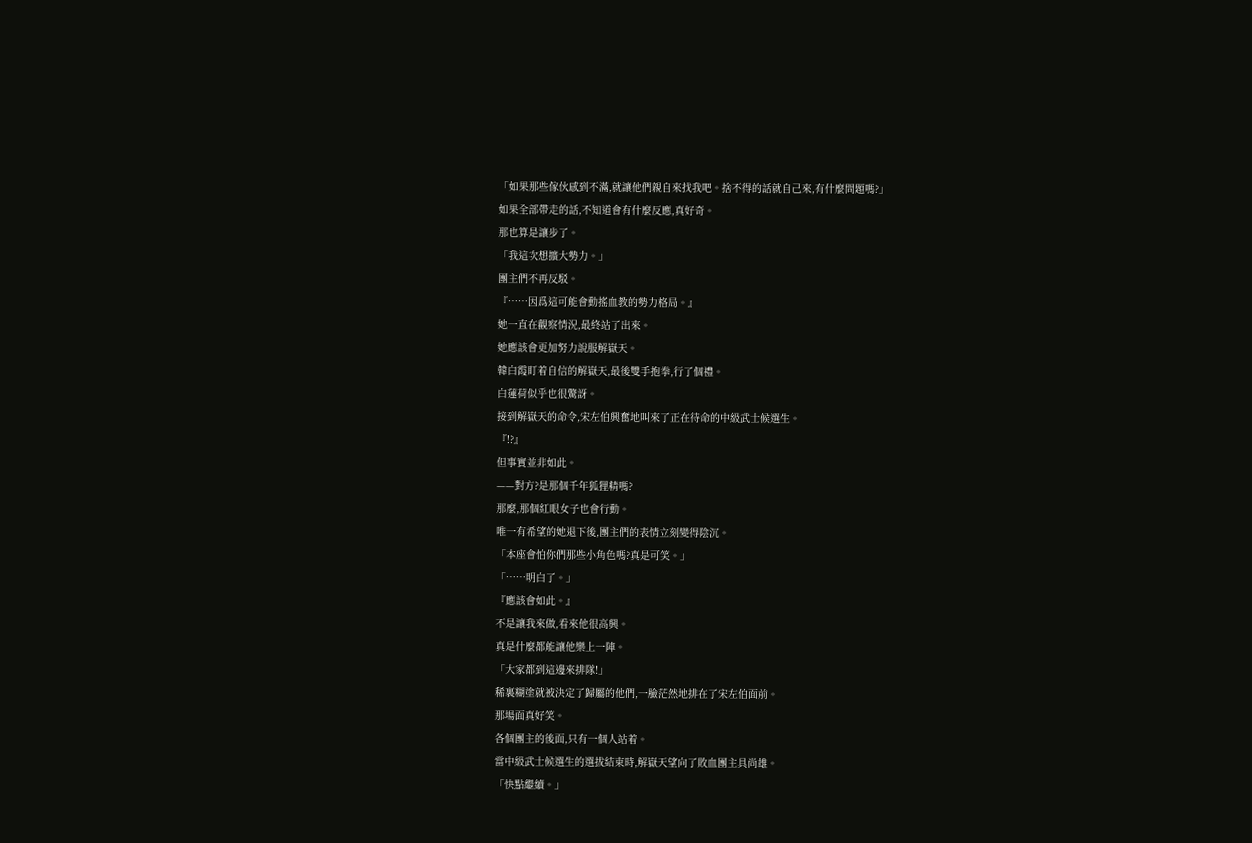「如果那些傢伙感到不滿,就讓他們親自來找我吧。捨不得的話就自己來,有什麼問題嗎?」
如果全部帶走的話,不知道會有什麼反應,真好奇。
那也算是讓步了。
「我這次想擴大勢力。」
團主們不再反駁。
『……因爲這可能會動搖血教的勢力格局。』
她一直在觀察情況,最終站了出來。
她應該會更加努力說服解嶽天。
韓白霞盯着自信的解嶽天,最後雙手抱拳,行了個禮。
白蓮荷似乎也很驚訝。
接到解嶽天的命令,宋左伯興奮地叫來了正在待命的中級武士候選生。
『!?』
但事實並非如此。
——對方?是那個千年狐狸精嗎?
那麼,那個紅眼女子也會行動。
唯一有希望的她退下後,團主們的表情立刻變得陰沉。
「本座會怕你們那些小角色嗎?真是可笑。」
「……明白了。」
『應該會如此。』
不是讓我來做,看來他很高興。
真是什麼都能讓他樂上一陣。
「大家都到這邊來排隊!」
稀裏糊塗就被決定了歸屬的他們,一臉茫然地排在了宋左伯面前。
那場面真好笑。
各個團主的後面,只有一個人站着。
當中級武士候選生的選拔結束時,解嶽天望向了敗血團主具尚雄。
「快點繼續。」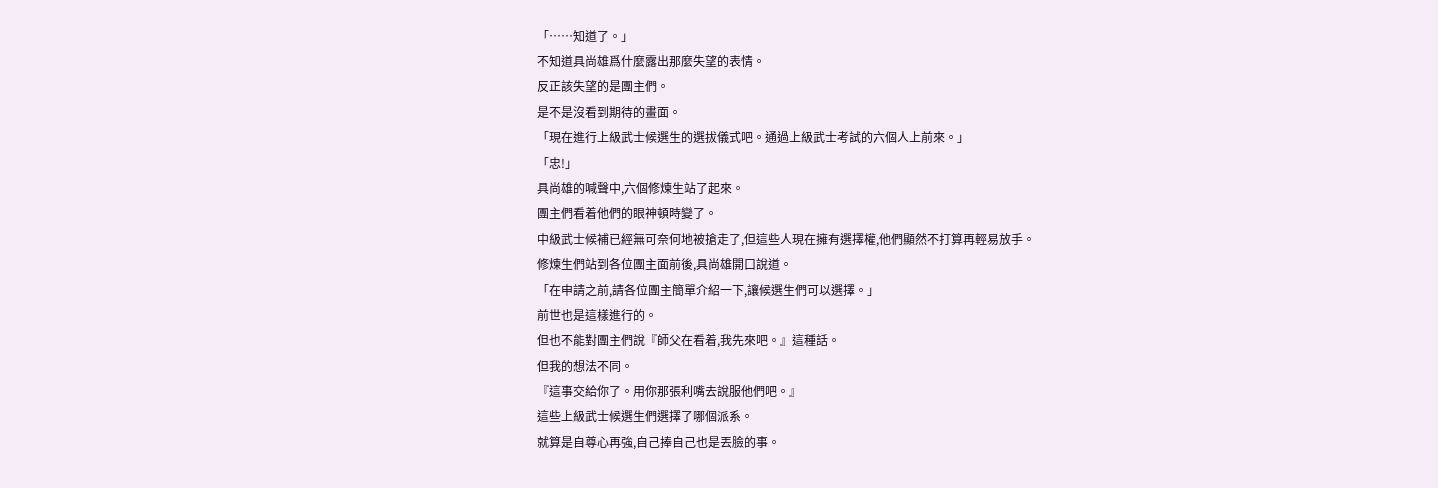「……知道了。」
不知道具尚雄爲什麼露出那麼失望的表情。
反正該失望的是團主們。
是不是沒看到期待的畫面。
「現在進行上級武士候選生的選拔儀式吧。通過上級武士考試的六個人上前來。」
「忠!」
具尚雄的喊聲中,六個修煉生站了起來。
團主們看着他們的眼神頓時變了。
中級武士候補已經無可奈何地被搶走了,但這些人現在擁有選擇權,他們顯然不打算再輕易放手。
修煉生們站到各位團主面前後,具尚雄開口說道。
「在申請之前,請各位團主簡單介紹一下,讓候選生們可以選擇。」
前世也是這樣進行的。
但也不能對團主們說『師父在看着,我先來吧。』這種話。
但我的想法不同。
『這事交給你了。用你那張利嘴去說服他們吧。』
這些上級武士候選生們選擇了哪個派系。
就算是自尊心再強,自己捧自己也是丟臉的事。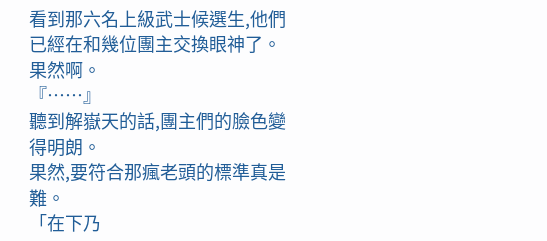看到那六名上級武士候選生,他們已經在和幾位團主交換眼神了。
果然啊。
『……』
聽到解嶽天的話,團主們的臉色變得明朗。
果然,要符合那瘋老頭的標準真是難。
「在下乃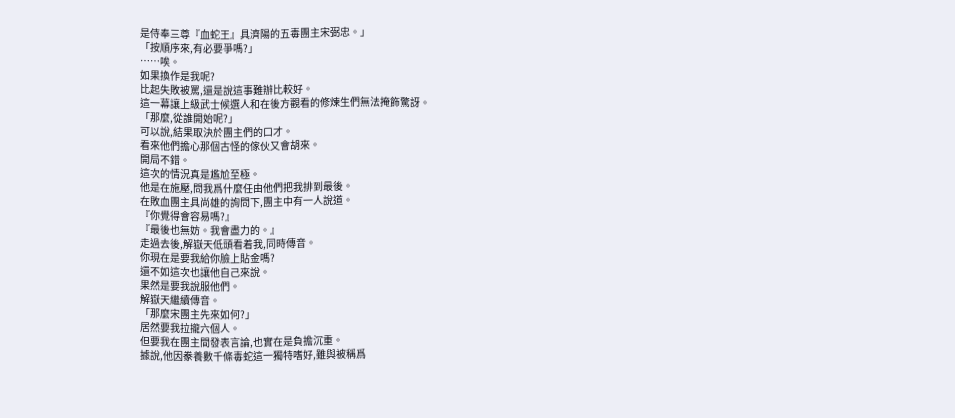是侍奉三尊『血蛇王』具濟陽的五毒團主宋弼忠。」
「按順序來,有必要爭嗎?」
……唉。
如果換作是我呢?
比起失敗被罵,還是說這事難辦比較好。
這一幕讓上級武士候選人和在後方觀看的修煉生們無法掩飾驚訝。
「那麼,從誰開始呢?」
可以說,結果取決於團主們的口才。
看來他們擔心那個古怪的傢伙又會胡來。
開局不錯。
這次的情況真是尷尬至極。
他是在施壓,問我爲什麼任由他們把我排到最後。
在敗血團主具尚雄的詢問下,團主中有一人說道。
『你覺得會容易嗎?』
『最後也無妨。我會盡力的。』
走過去後,解嶽天低頭看着我,同時傳音。
你現在是要我給你臉上貼金嗎?
還不如這次也讓他自己來說。
果然是要我說服他們。
解嶽天繼續傳音。
「那麼宋團主先來如何?」
居然要我拉攏六個人。
但要我在團主間發表言論,也實在是負擔沉重。
據說,他因豢養數千條毒蛇這一獨特嗜好,雖與被稱爲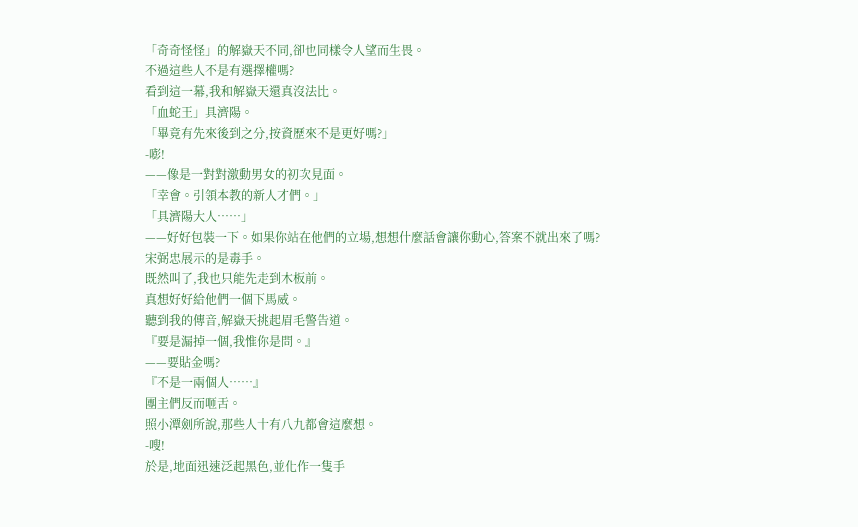「奇奇怪怪」的解嶽天不同,卻也同樣令人望而生畏。
不過這些人不是有選擇權嗎?
看到這一幕,我和解嶽天還真沒法比。
「血蛇王」具濟陽。
「畢竟有先來後到之分,按資歷來不是更好嗎?」
-嘭!
——像是一對對激動男女的初次見面。
「幸會。引領本教的新人才們。」
「具濟陽大人……」
——好好包裝一下。如果你站在他們的立場,想想什麼話會讓你動心,答案不就出來了嗎?
宋弼忠展示的是毒手。
既然叫了,我也只能先走到木板前。
真想好好給他們一個下馬威。
聽到我的傳音,解嶽天挑起眉毛警告道。
『要是漏掉一個,我惟你是問。』
——要貼金嗎?
『不是一兩個人……』
團主們反而咂舌。
照小潭劍所說,那些人十有八九都會這麼想。
-嗖!
於是,地面迅速泛起黑色,並化作一隻手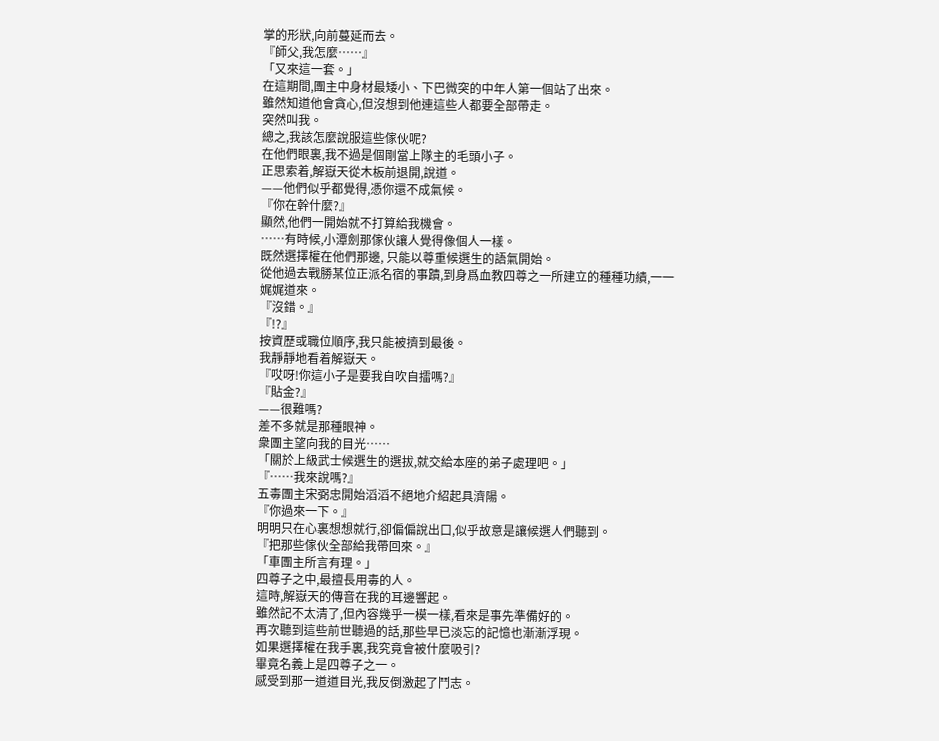掌的形狀,向前蔓延而去。
『師父,我怎麼……』
「又來這一套。」
在這期間,團主中身材最矮小、下巴微突的中年人第一個站了出來。
雖然知道他會貪心,但沒想到他連這些人都要全部帶走。
突然叫我。
總之,我該怎麼說服這些傢伙呢?
在他們眼裏,我不過是個剛當上隊主的毛頭小子。
正思索着,解嶽天從木板前退開,說道。
——他們似乎都覺得,憑你還不成氣候。
『你在幹什麼?』
顯然,他們一開始就不打算給我機會。
……有時候,小潭劍那傢伙讓人覺得像個人一樣。
既然選擇權在他們那邊, 只能以尊重候選生的語氣開始。
從他過去戰勝某位正派名宿的事蹟,到身爲血教四尊之一所建立的種種功績,一一娓娓道來。
『沒錯。』
『!?』
按資歷或職位順序,我只能被擠到最後。
我靜靜地看着解嶽天。
『哎呀!你這小子是要我自吹自擂嗎?』
『貼金?』
——很難嗎?
差不多就是那種眼神。
衆團主望向我的目光……
「關於上級武士候選生的選拔,就交給本座的弟子處理吧。」
『……我來說嗎?』
五毒團主宋弼忠開始滔滔不絕地介紹起具濟陽。
『你過來一下。』
明明只在心裏想想就行,卻偏偏說出口,似乎故意是讓候選人們聽到。
『把那些傢伙全部給我帶回來。』
「車團主所言有理。」
四尊子之中,最擅長用毒的人。
這時,解嶽天的傳音在我的耳邊響起。
雖然記不太清了,但內容幾乎一模一樣,看來是事先準備好的。
再次聽到這些前世聽過的話,那些早已淡忘的記憶也漸漸浮現。
如果選擇權在我手裏,我究竟會被什麼吸引?
畢竟名義上是四尊子之一。
感受到那一道道目光,我反倒激起了鬥志。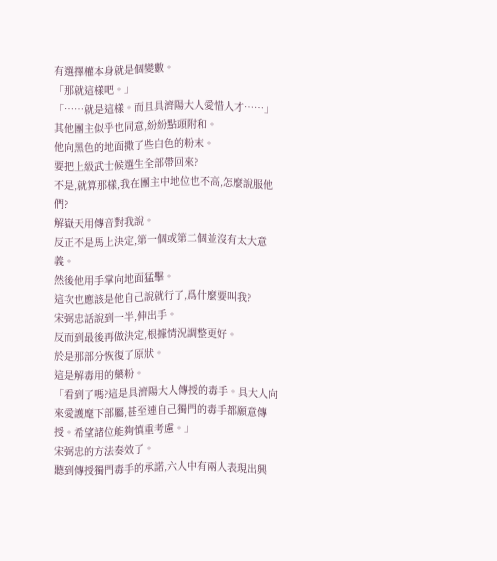有選擇權本身就是個變數。
「那就這樣吧。」
「……就是這樣。而且具濟陽大人愛惜人才……」
其他團主似乎也同意,紛紛點頭附和。
他向黑色的地面撒了些白色的粉末。
要把上級武士候選生全部帶回來?
不是,就算那樣,我在團主中地位也不高,怎麼說服他們?
解嶽天用傳音對我說。
反正不是馬上決定,第一個或第二個並沒有太大意義。
然後他用手掌向地面猛擊。
這次也應該是他自己說就行了,爲什麼要叫我?
宋弼忠話說到一半,伸出手。
反而到最後再做決定,根據情況調整更好。
於是那部分恢復了原狀。
這是解毒用的藥粉。
「看到了嗎?這是具濟陽大人傳授的毒手。具大人向來愛護麾下部屬,甚至連自己獨門的毒手都願意傳授。希望諸位能夠慎重考慮。」
宋弼忠的方法奏效了。
聽到傳授獨門毒手的承諾,六人中有兩人表現出興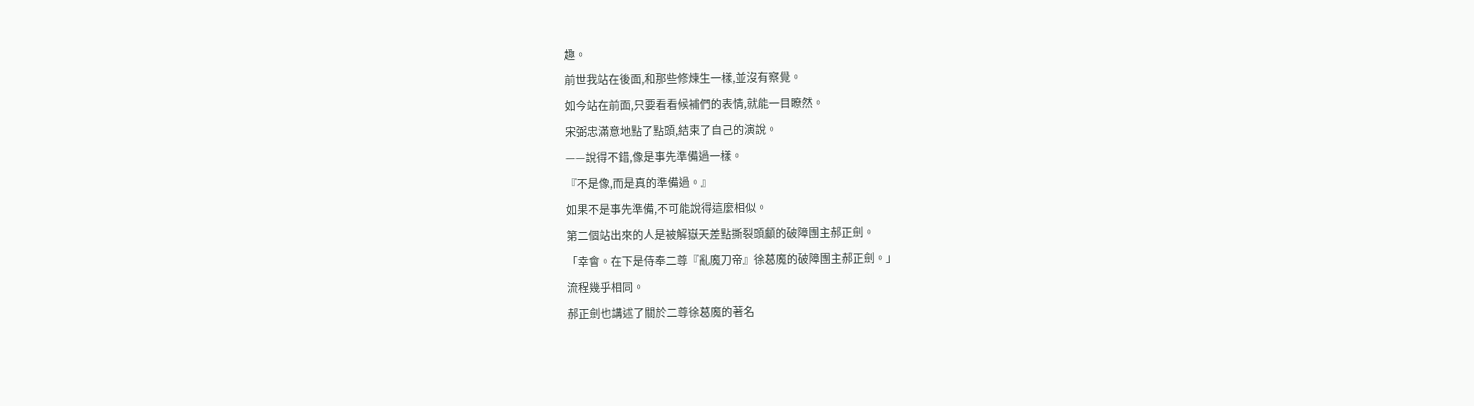趣。
前世我站在後面,和那些修煉生一樣,並沒有察覺。
如今站在前面,只要看看候補們的表情,就能一目瞭然。
宋弼忠滿意地點了點頭,結束了自己的演說。
——說得不錯,像是事先準備過一樣。
『不是像,而是真的準備過。』
如果不是事先準備,不可能說得這麼相似。
第二個站出來的人是被解嶽天差點撕裂頭顱的破障團主郝正劍。
「幸會。在下是侍奉二尊『亂魔刀帝』徐葛魔的破障團主郝正劍。」
流程幾乎相同。
郝正劍也講述了關於二尊徐葛魔的著名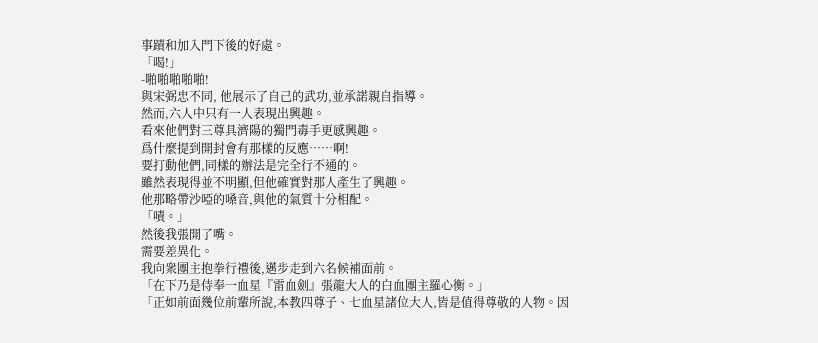事蹟和加入門下後的好處。
「喝!」
-啪啪啪啪啪!
與宋弼忠不同, 他展示了自己的武功,並承諾親自指導。
然而,六人中只有一人表現出興趣。
看來他們對三尊具濟陽的獨門毒手更感興趣。
爲什麼提到開封會有那樣的反應……啊!
要打動他們,同樣的辦法是完全行不通的。
雖然表現得並不明顯,但他確實對那人產生了興趣。
他那略帶沙啞的嗓音,與他的氣質十分相配。
「嘖。」
然後我張開了嘴。
需要差異化。
我向衆團主抱拳行禮後,邁步走到六名候補面前。
「在下乃是侍奉一血星『雷血劍』張龍大人的白血團主羅心衡。」
「正如前面幾位前輩所說,本教四尊子、七血星諸位大人,皆是值得尊敬的人物。因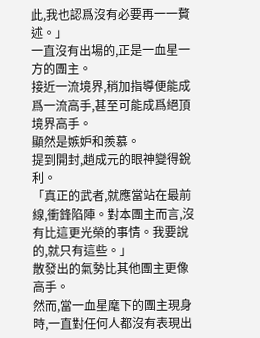此,我也認爲沒有必要再一一贅述。」
一直沒有出場的,正是一血星一方的團主。
接近一流境界,稍加指導便能成爲一流高手,甚至可能成爲絕頂境界高手。
顯然是嫉妒和羨慕。
提到開封,趙成元的眼神變得銳利。
「真正的武者,就應當站在最前線,衝鋒陷陣。對本團主而言,沒有比這更光榮的事情。我要說的,就只有這些。」
散發出的氣勢比其他團主更像高手。
然而,當一血星麾下的團主現身時,一直對任何人都沒有表現出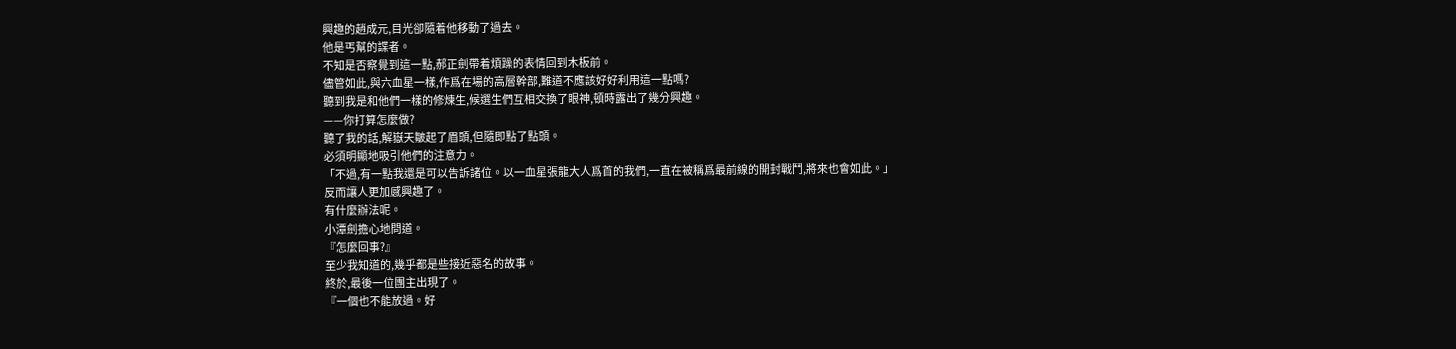興趣的趙成元,目光卻隨着他移動了過去。
他是丐幫的諜者。
不知是否察覺到這一點,郝正劍帶着煩躁的表情回到木板前。
儘管如此,與六血星一樣,作爲在場的高層幹部,難道不應該好好利用這一點嗎?
聽到我是和他們一樣的修煉生,候選生們互相交換了眼神,頓時露出了幾分興趣。
——你打算怎麼做?
聽了我的話,解嶽天皺起了眉頭,但隨即點了點頭。
必須明顯地吸引他們的注意力。
「不過,有一點我還是可以告訴諸位。以一血星張龍大人爲首的我們,一直在被稱爲最前線的開封戰鬥,將來也會如此。」
反而讓人更加感興趣了。
有什麼辦法呢。
小潭劍擔心地問道。
『怎麼回事?』
至少我知道的,幾乎都是些接近惡名的故事。
終於,最後一位團主出現了。
『一個也不能放過。好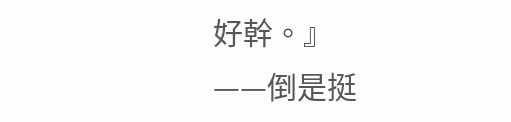好幹。』
——倒是挺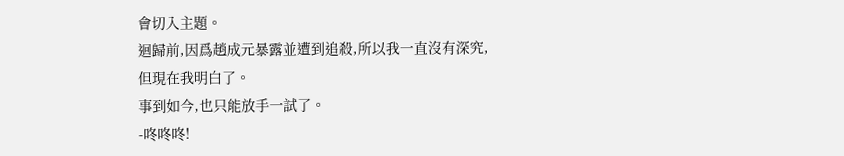會切入主題。
迴歸前,因爲趙成元暴露並遭到追殺,所以我一直沒有深究,但現在我明白了。
事到如今,也只能放手一試了。
-咚咚咚!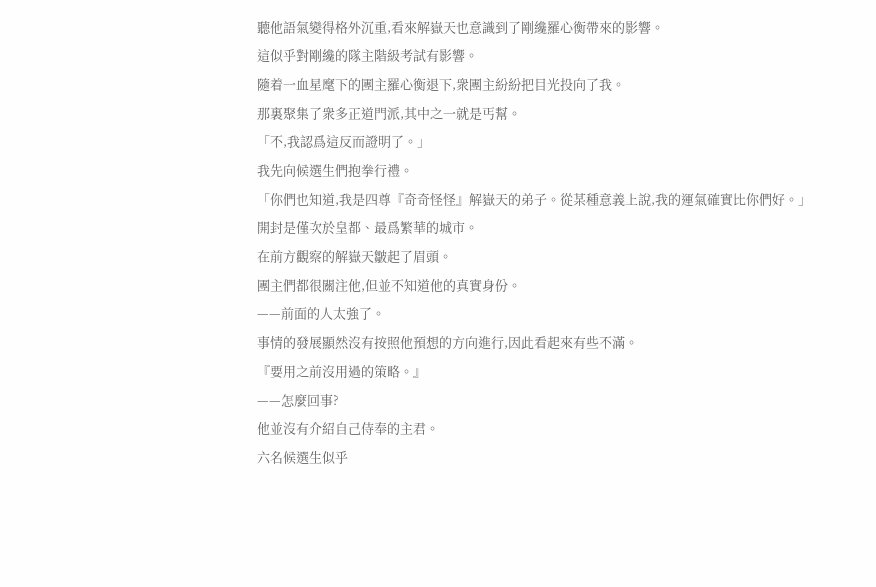聽他語氣變得格外沉重,看來解嶽天也意識到了剛纔羅心衡帶來的影響。
這似乎對剛纔的隊主階級考試有影響。
隨着一血星麾下的團主羅心衡退下,衆團主紛紛把目光投向了我。
那裏聚集了衆多正道門派,其中之一就是丐幫。
「不,我認爲這反而證明了。」
我先向候選生們抱拳行禮。
「你們也知道,我是四尊『奇奇怪怪』解嶽天的弟子。從某種意義上說,我的運氣確實比你們好。」
開封是僅次於皇都、最爲繁華的城市。
在前方觀察的解嶽天皺起了眉頭。
團主們都很關注他,但並不知道他的真實身份。
——前面的人太強了。
事情的發展顯然沒有按照他預想的方向進行,因此看起來有些不滿。
『要用之前沒用過的策略。』
——怎麼回事?
他並沒有介紹自己侍奉的主君。
六名候選生似乎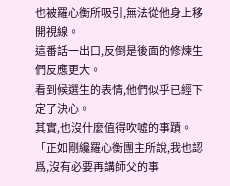也被羅心衡所吸引,無法從他身上移開視線。
這番話一出口,反倒是後面的修煉生們反應更大。
看到候選生的表情,他們似乎已經下定了決心。
其實,也沒什麼值得吹噓的事蹟。
「正如剛纔羅心衡團主所說,我也認爲,沒有必要再講師父的事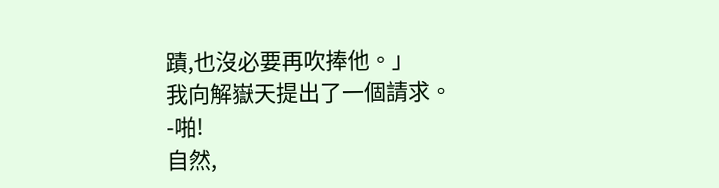蹟,也沒必要再吹捧他。」
我向解嶽天提出了一個請求。
-啪!
自然,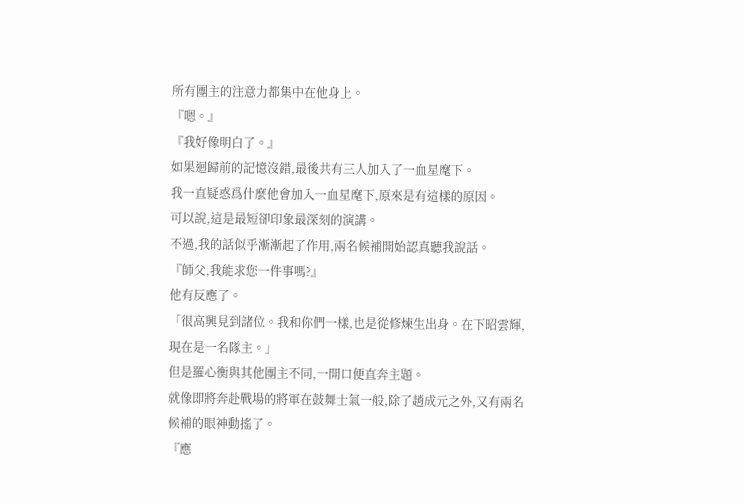所有團主的注意力都集中在他身上。
『嗯。』
『我好像明白了。』
如果迴歸前的記憶沒錯,最後共有三人加入了一血星麾下。
我一直疑惑爲什麼他會加入一血星麾下,原來是有這樣的原因。
可以說,這是最短卻印象最深刻的演講。
不過,我的話似乎漸漸起了作用,兩名候補開始認真聽我說話。
『師父,我能求您一件事嗎?』
他有反應了。
「很高興見到諸位。我和你們一樣,也是從修煉生出身。在下昭雲輝,現在是一名隊主。」
但是羅心衡與其他團主不同,一開口便直奔主題。
就像即將奔赴戰場的將軍在鼓舞士氣一般,除了趙成元之外,又有兩名候補的眼神動搖了。
『應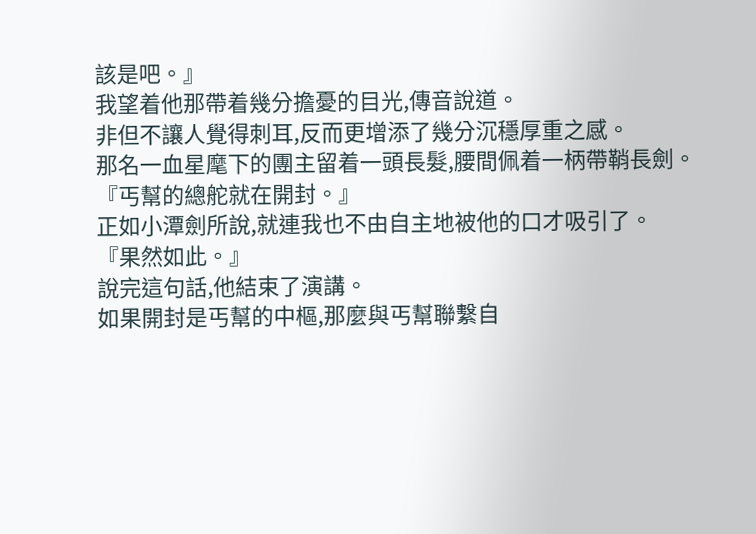該是吧。』
我望着他那帶着幾分擔憂的目光,傳音說道。
非但不讓人覺得刺耳,反而更增添了幾分沉穩厚重之感。
那名一血星麾下的團主留着一頭長髮,腰間佩着一柄帶鞘長劍。
『丐幫的總舵就在開封。』
正如小潭劍所說,就連我也不由自主地被他的口才吸引了。
『果然如此。』
說完這句話,他結束了演講。
如果開封是丐幫的中樞,那麼與丐幫聯繫自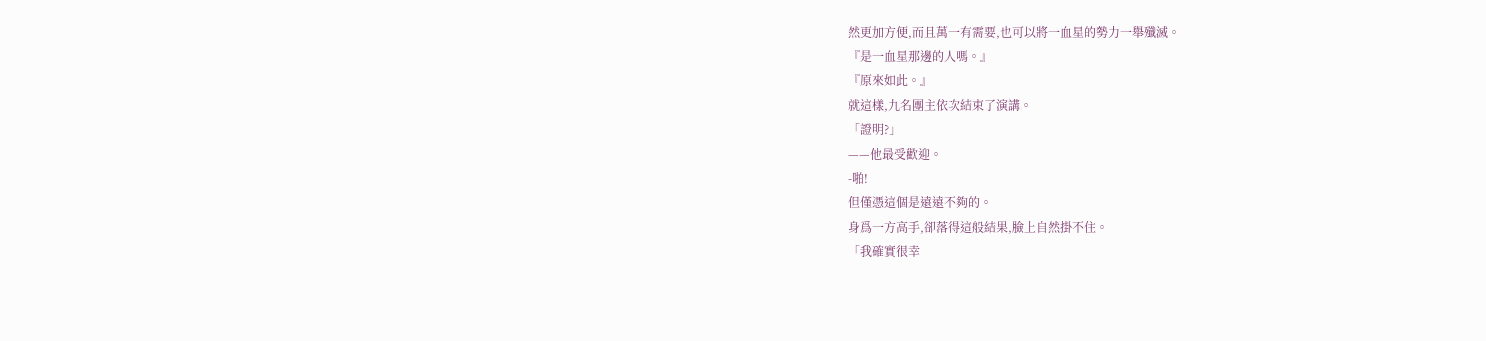然更加方便,而且萬一有需要,也可以將一血星的勢力一舉殲滅。
『是一血星那邊的人嗎。』
『原來如此。』
就這樣,九名團主依次結束了演講。
「證明?」
——他最受歡迎。
-啪!
但僅憑這個是遠遠不夠的。
身爲一方高手,卻落得這般結果,臉上自然掛不住。
「我確實很幸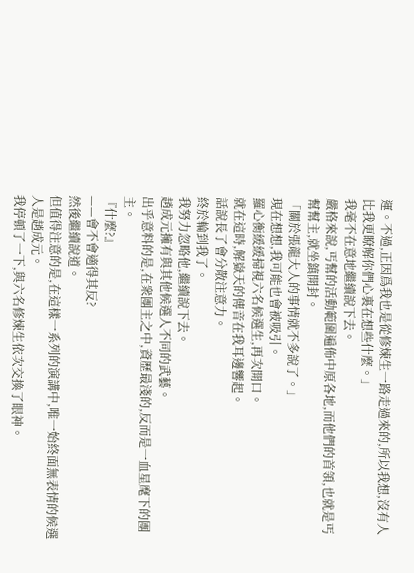運。不過,正因爲我也是從修煉生一路走過來的,所以我想,沒有人比我更瞭解你們心裏在想些什麼。」
我毫不在意地繼續說下去。
嚴格來說,丐幫的活動範圍遍佈中原各地,而他們的首領,也就是丐幫幫主,就坐鎮開封。
「關於張龍大人的事情就不多說了。」
現在想想,我可能也會被吸引。
羅心衡緩緩掃視六名候選生,再次開口。
就在這時,解嶽天的傳音在我耳邊響起。
話說長了會分散注意力。
終於輪到我了。
我努力忽略他,繼續說下去。
趙成元擁有與其他候選人不同的武藝。
出乎意料的是,在衆團主之中,資歷最淺的,反而是一血星麾下的團主。
『什麼?』
——會不會適得其反?
然後繼續說道。
但值得注意的是,在這樣一系列的演講中,唯一始終面無表情的候選人是趙成元。
我停頓了一下,與六名修煉生依次交換了眼神。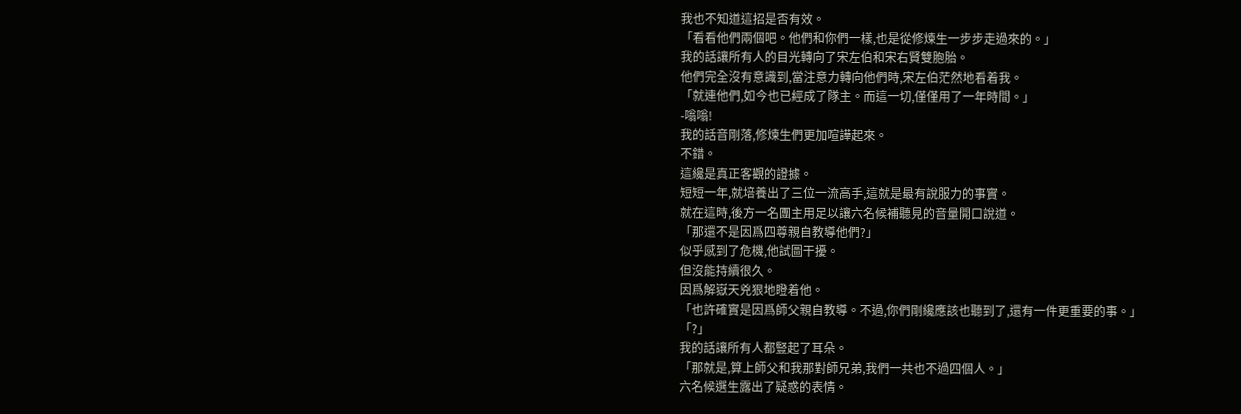我也不知道這招是否有效。
「看看他們兩個吧。他們和你們一樣,也是從修煉生一步步走過來的。」
我的話讓所有人的目光轉向了宋左伯和宋右賢雙胞胎。
他們完全沒有意識到,當注意力轉向他們時,宋左伯茫然地看着我。
「就連他們,如今也已經成了隊主。而這一切,僅僅用了一年時間。」
-嗡嗡!
我的話音剛落,修煉生們更加喧譁起來。
不錯。
這纔是真正客觀的證據。
短短一年,就培養出了三位一流高手,這就是最有說服力的事實。
就在這時,後方一名團主用足以讓六名候補聽見的音量開口說道。
「那還不是因爲四尊親自教導他們?」
似乎感到了危機,他試圖干擾。
但沒能持續很久。
因爲解嶽天兇狠地瞪着他。
「也許確實是因爲師父親自教導。不過,你們剛纔應該也聽到了,還有一件更重要的事。」
「?」
我的話讓所有人都豎起了耳朵。
「那就是,算上師父和我那對師兄弟,我們一共也不過四個人。」
六名候選生露出了疑惑的表情。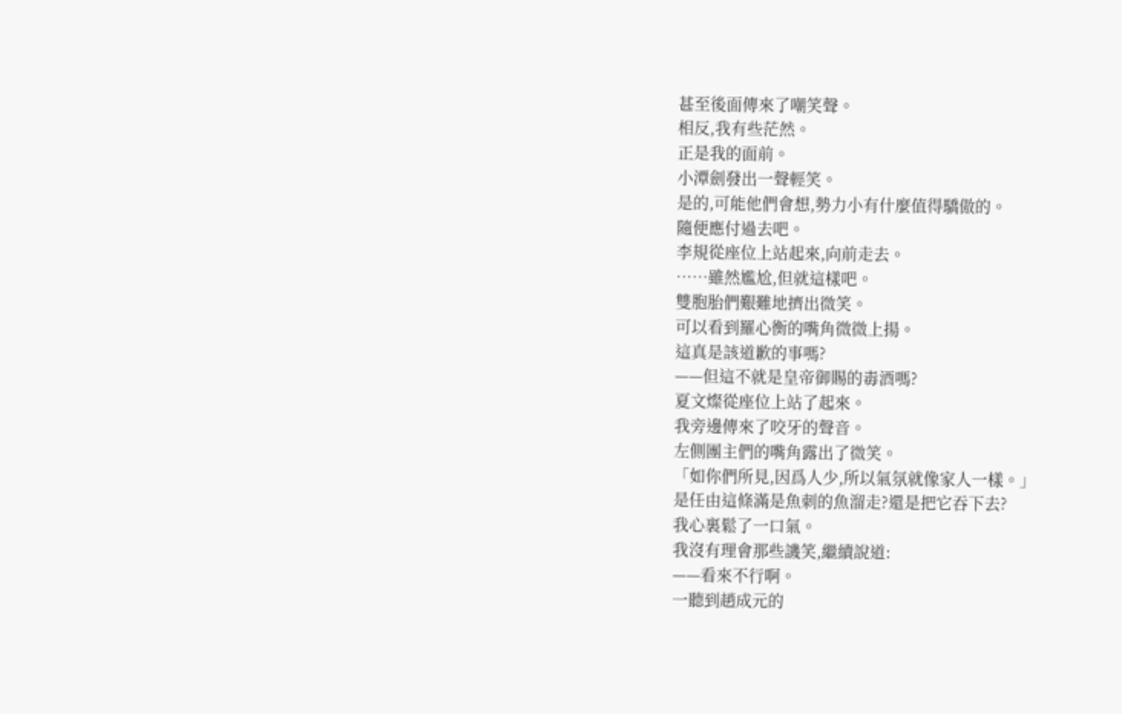甚至後面傳來了嘲笑聲。
相反,我有些茫然。
正是我的面前。
小潭劍發出一聲輕笑。
是的,可能他們會想,勢力小有什麼值得驕傲的。
隨便應付過去吧。
李規從座位上站起來,向前走去。
……雖然尷尬,但就這樣吧。
雙胞胎們艱難地擠出微笑。
可以看到羅心衡的嘴角微微上揚。
這真是該道歉的事嗎?
——但這不就是皇帝御賜的毒酒嗎?
夏文燦從座位上站了起來。
我旁邊傳來了咬牙的聲音。
左側團主們的嘴角露出了微笑。
「如你們所見,因爲人少,所以氣氛就像家人一樣。」
是任由這條滿是魚刺的魚溜走?還是把它吞下去?
我心裏鬆了一口氣。
我沒有理會那些譏笑,繼續說道:
——看來不行啊。
一聽到趙成元的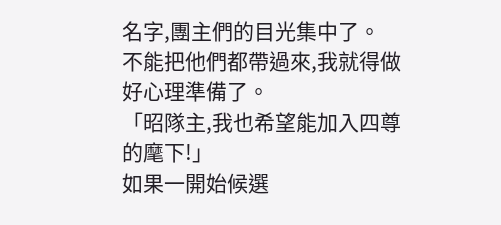名字,團主們的目光集中了。
不能把他們都帶過來,我就得做好心理準備了。
「昭隊主,我也希望能加入四尊的麾下!」
如果一開始候選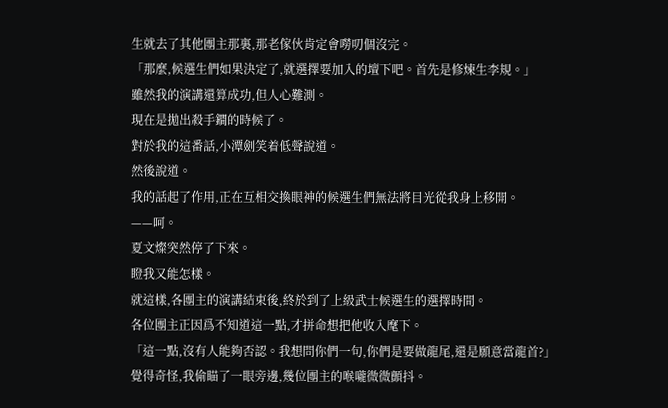生就去了其他團主那裏,那老傢伙肯定會嘮叨個沒完。
「那麼,候選生們如果決定了,就選擇要加入的壇下吧。首先是修煉生李規。」
雖然我的演講還算成功,但人心難測。
現在是拋出殺手鐧的時候了。
對於我的這番話,小潭劍笑着低聲說道。
然後說道。
我的話起了作用,正在互相交換眼神的候選生們無法將目光從我身上移開。
——呵。
夏文燦突然停了下來。
瞪我又能怎樣。
就這樣,各團主的演講結束後,終於到了上級武士候選生的選擇時間。
各位團主正因爲不知道這一點,才拼命想把他收入麾下。
「這一點,沒有人能夠否認。我想問你們一句,你們是要做龍尾,還是願意當龍首?」
覺得奇怪,我偷瞄了一眼旁邊,幾位團主的喉嚨微微顫抖。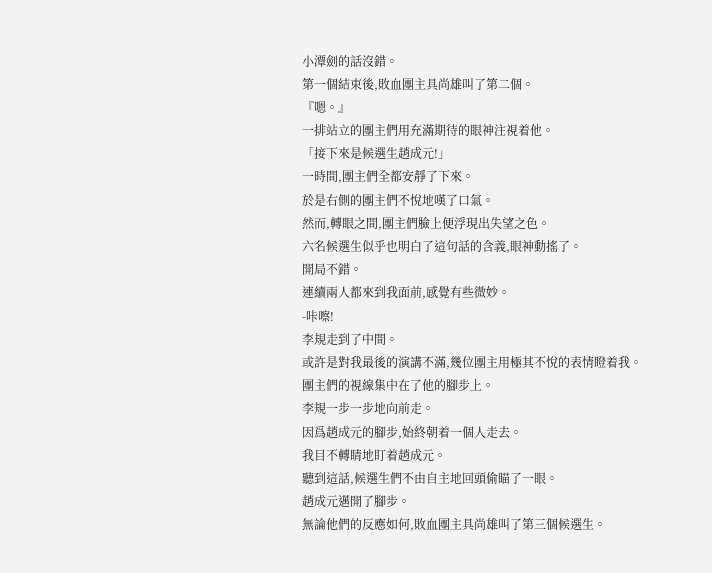小潭劍的話沒錯。
第一個結束後,敗血團主具尚雄叫了第二個。
『嗯。』
一排站立的團主們用充滿期待的眼神注視着他。
「接下來是候選生趙成元!」
一時間,團主們全都安靜了下來。
於是右側的團主們不悅地嘆了口氣。
然而,轉眼之間,團主們臉上便浮現出失望之色。
六名候選生似乎也明白了這句話的含義,眼神動搖了。
開局不錯。
連續兩人都來到我面前,感覺有些微妙。
-咔嚓!
李規走到了中間。
或許是對我最後的演講不滿,幾位團主用極其不悅的表情瞪着我。
團主們的視線集中在了他的腳步上。
李規一步一步地向前走。
因爲趙成元的腳步,始終朝着一個人走去。
我目不轉睛地盯着趙成元。
聽到這話,候選生們不由自主地回頭偷瞄了一眼。
趙成元邁開了腳步。
無論他們的反應如何,敗血團主具尚雄叫了第三個候選生。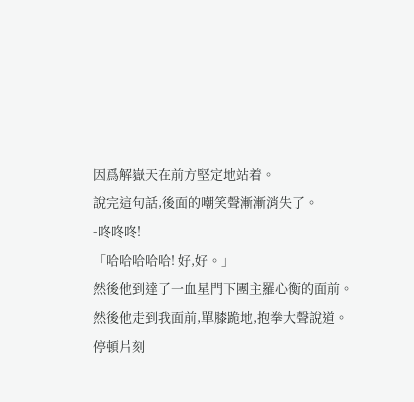因爲解嶽天在前方堅定地站着。
說完這句話,後面的嘲笑聲漸漸消失了。
-咚咚咚!
「哈哈哈哈哈! 好,好。」
然後他到達了一血星門下團主羅心衡的面前。
然後他走到我面前,單膝跪地,抱拳大聲說道。
停頓片刻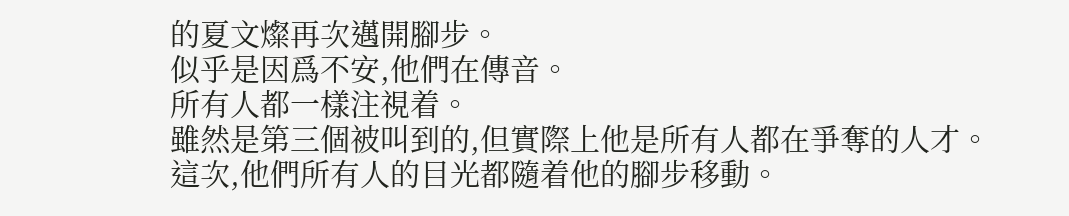的夏文燦再次邁開腳步。
似乎是因爲不安,他們在傳音。
所有人都一樣注視着。
雖然是第三個被叫到的,但實際上他是所有人都在爭奪的人才。
這次,他們所有人的目光都隨着他的腳步移動。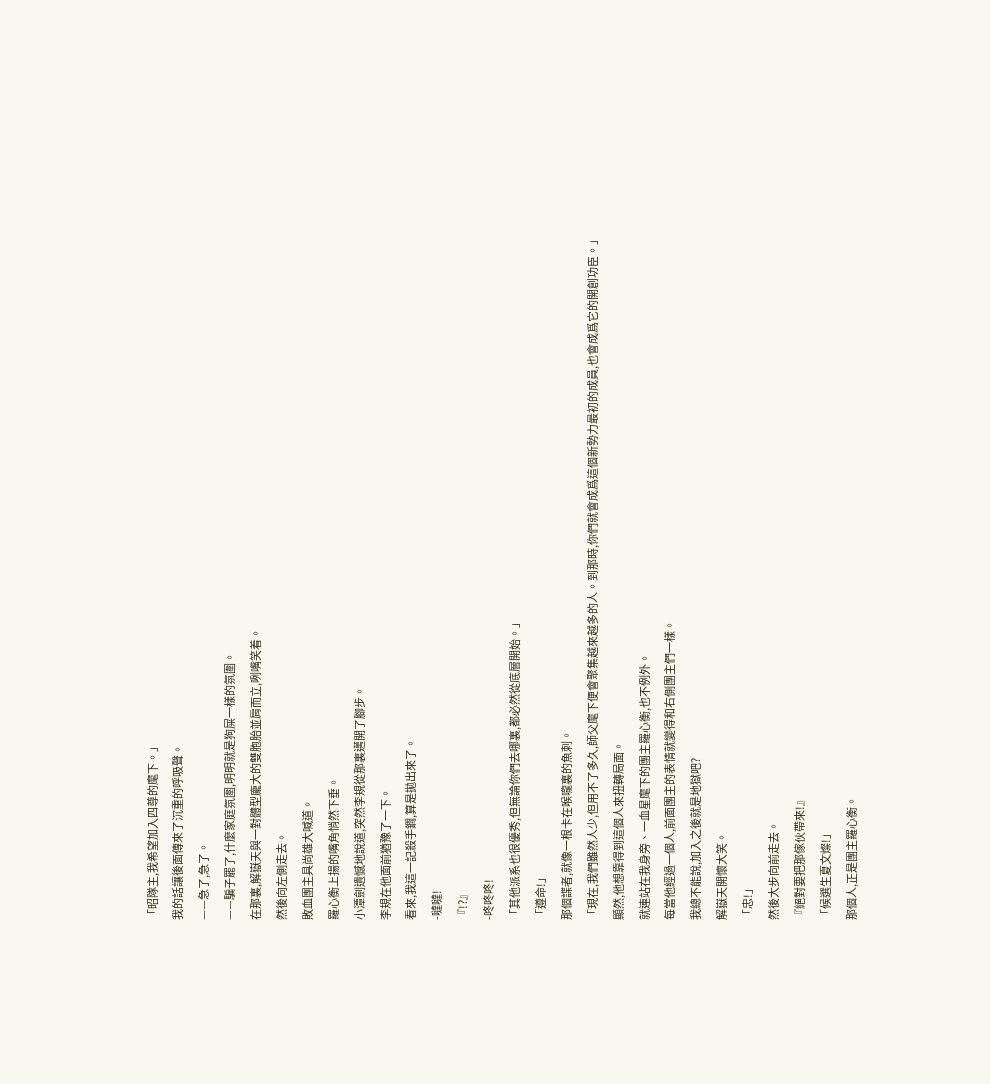「昭隊主,我希望加入四尊的麾下。」
我的話讓後面傳來了沉重的呼吸聲。
——急了,急了。
——騙子罷了,什麼家庭氛圍,明明就是狗屎一樣的氛圍。
在那裏,解嶽天與一對體型龐大的雙胞胎並肩而立,咧嘴笑着。
然後向左側走去。
敗血團主具尚雄大喊道。
羅心衡上揚的嘴角悄然下垂。
小潭劍遺憾地說道,突然李規從那裏邁開了腳步。
李規在他面前猶豫了一下。
看來,我這一記殺手鐧,算是拋出來了。
-噠噠!
『!?』
-咚咚咚!
「其他派系也很優秀,但無論你們去哪裏,都必然從底層開始。」
「遵命!」
那個諜者,就像一根卡在喉嚨裏的魚刺。
「現在,我們雖然人少,但用不了多久,師父麾下便會聚集越來越多的人。到那時,你們就會成爲這個新勢力最初的成員,也會成爲它的開創功臣。」
顯然,他想靠得到這個人來扭轉局面。
就連站在我身旁、一血星麾下的團主羅心衡,也不例外。
每當他經過一個人,前面團主的表情就變得和右側團主們一樣。
我總不能說,加入之後就是地獄吧?
解嶽天開懷大笑。
「忠!」
然後大步向前走去。
『絕對要把那傢伙帶來!』
「候選生夏文燦!」
那個人,正是團主羅心衡。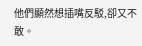他們顯然想插嘴反駁,卻又不敢。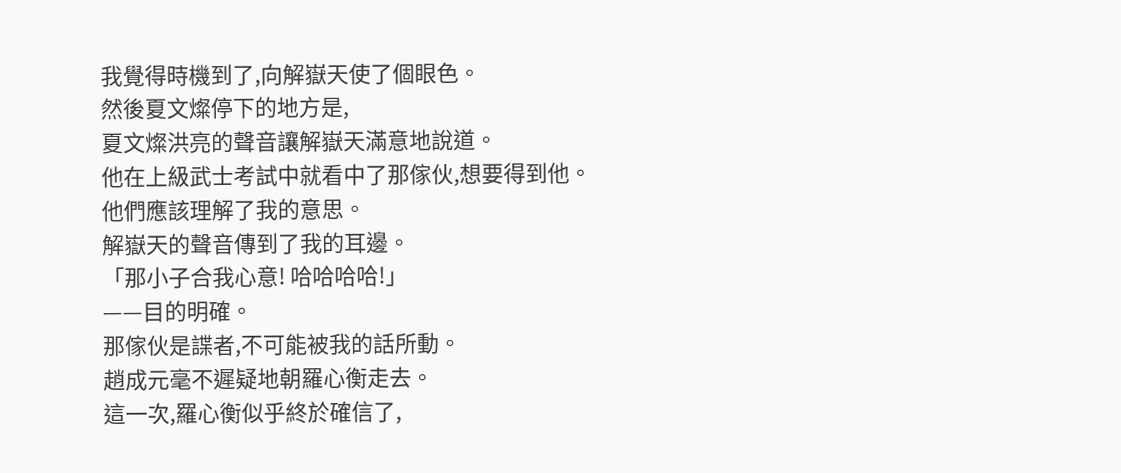我覺得時機到了,向解嶽天使了個眼色。
然後夏文燦停下的地方是,
夏文燦洪亮的聲音讓解嶽天滿意地說道。
他在上級武士考試中就看中了那傢伙,想要得到他。
他們應該理解了我的意思。
解嶽天的聲音傳到了我的耳邊。
「那小子合我心意! 哈哈哈哈!」
——目的明確。
那傢伙是諜者,不可能被我的話所動。
趙成元毫不遲疑地朝羅心衡走去。
這一次,羅心衡似乎終於確信了,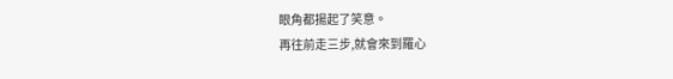眼角都揚起了笑意。
再往前走三步,就會來到羅心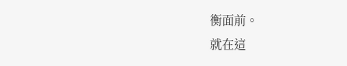衡面前。
就在這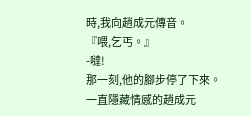時,我向趙成元傳音。
『喂,乞丐。』
-噠!
那一刻,他的腳步停了下來。
一直隱藏情感的趙成元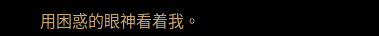用困惑的眼神看着我。